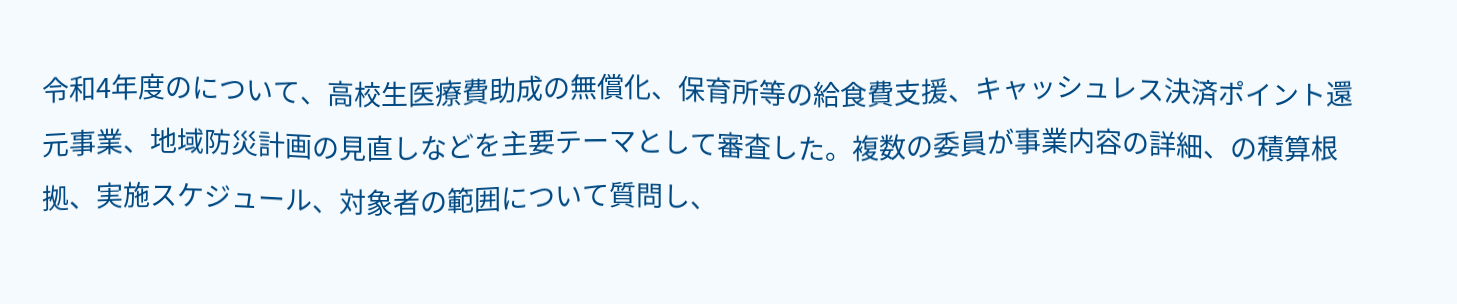令和4年度のについて、高校生医療費助成の無償化、保育所等の給食費支援、キャッシュレス決済ポイント還元事業、地域防災計画の見直しなどを主要テーマとして審査した。複数の委員が事業内容の詳細、の積算根拠、実施スケジュール、対象者の範囲について質問し、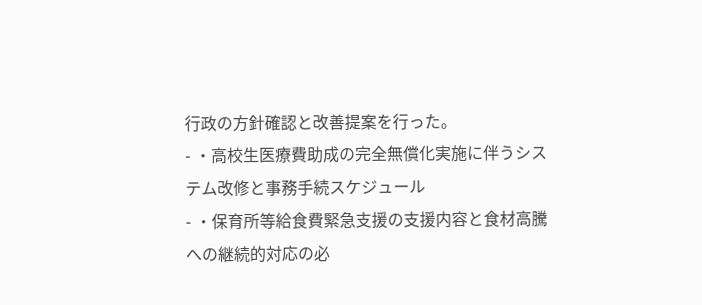行政の方針確認と改善提案を行った。
- ・高校生医療費助成の完全無償化実施に伴うシステム改修と事務手続スケジュール
- ・保育所等給食費緊急支援の支援内容と食材高騰への継続的対応の必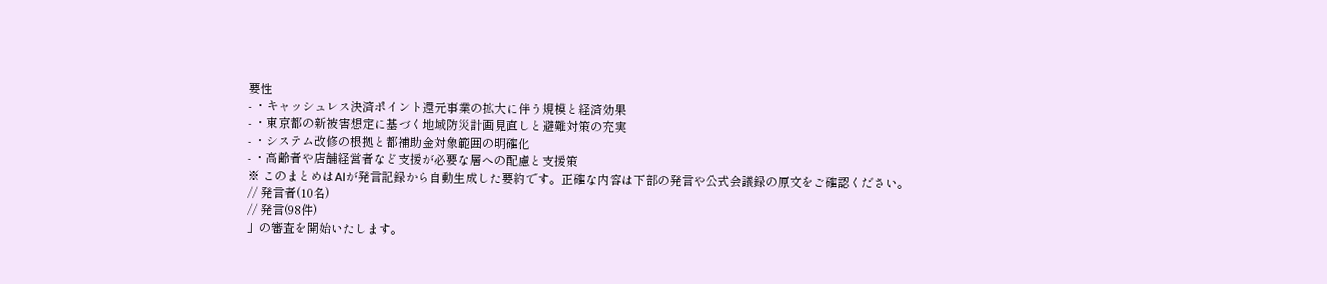要性
- ・キャッシュレス決済ポイント還元事業の拡大に伴う規模と経済効果
- ・東京都の新被害想定に基づく地域防災計画見直しと避難対策の充実
- ・システム改修の根拠と都補助金対象範囲の明確化
- ・高齢者や店舗経営者など支援が必要な層への配慮と支援策
※ このまとめはAIが発言記録から自動生成した要約です。正確な内容は下部の発言や公式会議録の原文をご確認ください。
// 発言者(10名)
// 発言(98件)
」の審査を開始いたします。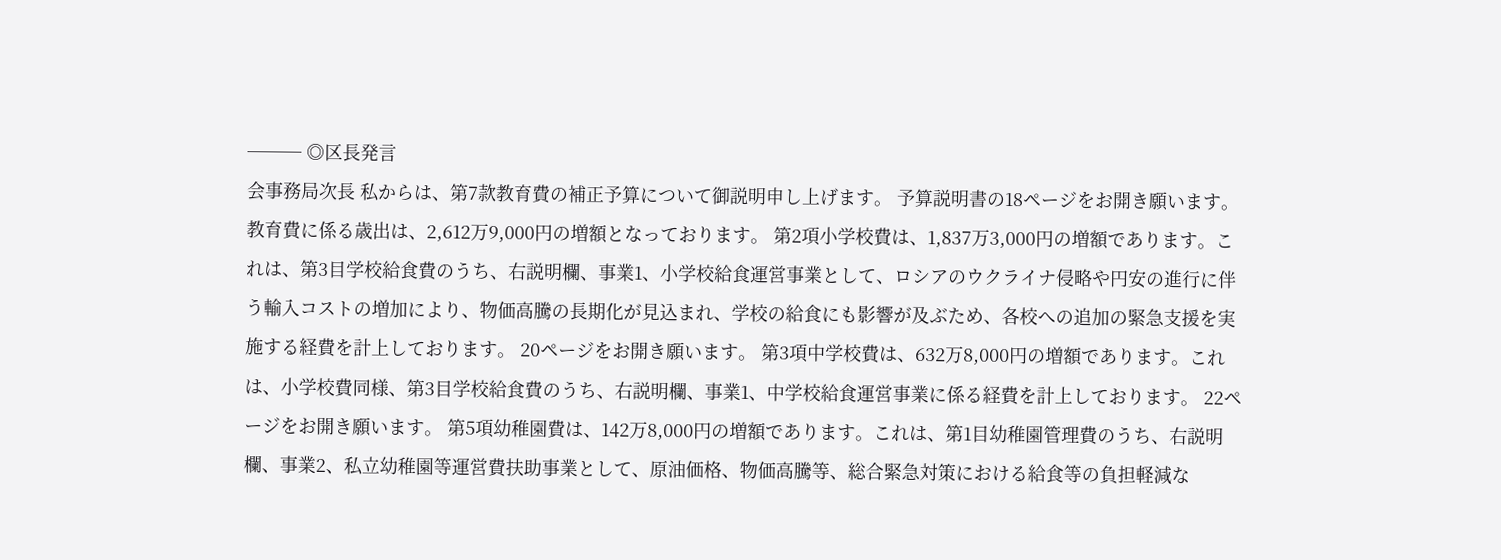─── ◎区長発言
会事務局次長 私からは、第7款教育費の補正予算について御説明申し上げます。 予算説明書の18ページをお開き願います。 教育費に係る歳出は、2,612万9,000円の増額となっております。 第2項小学校費は、1,837万3,000円の増額であります。これは、第3目学校給食費のうち、右説明欄、事業1、小学校給食運営事業として、ロシアのウクライナ侵略や円安の進行に伴う輸入コストの増加により、物価高騰の長期化が見込まれ、学校の給食にも影響が及ぶため、各校への追加の緊急支援を実施する経費を計上しております。 20ページをお開き願います。 第3項中学校費は、632万8,000円の増額であります。これは、小学校費同様、第3目学校給食費のうち、右説明欄、事業1、中学校給食運営事業に係る経費を計上しております。 22ページをお開き願います。 第5項幼稚園費は、142万8,000円の増額であります。これは、第1目幼稚園管理費のうち、右説明欄、事業2、私立幼稚園等運営費扶助事業として、原油価格、物価高騰等、総合緊急対策における給食等の負担軽減な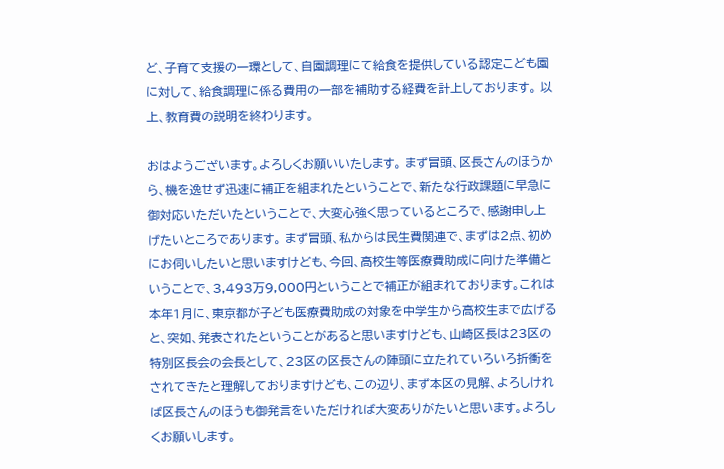ど、子育て支援の一環として、自園調理にて給食を提供している認定こども園に対して、給食調理に係る費用の一部を補助する経費を計上しております。 以上、教育費の説明を終わります。

おはようございます。よろしくお願いいたします。 まず冒頭、区長さんのほうから、機を逸せず迅速に補正を組まれたということで、新たな行政課題に早急に御対応いただいたということで、大変心強く思っているところで、感謝申し上げたいところであります。 まず冒頭、私からは民生費関連で、まずは2点、初めにお伺いしたいと思いますけども、今回、高校生等医療費助成に向けた準備ということで、3,493万9,000円ということで補正が組まれております。これは本年1月に、東京都が子ども医療費助成の対象を中学生から高校生まで広げると、突如、発表されたということがあると思いますけども、山崎区長は23区の特別区長会の会長として、23区の区長さんの陣頭に立たれていろいろ折衝をされてきたと理解しておりますけども、この辺り、まず本区の見解、よろしければ区長さんのほうも御発言をいただければ大変ありがたいと思います。よろしくお願いします。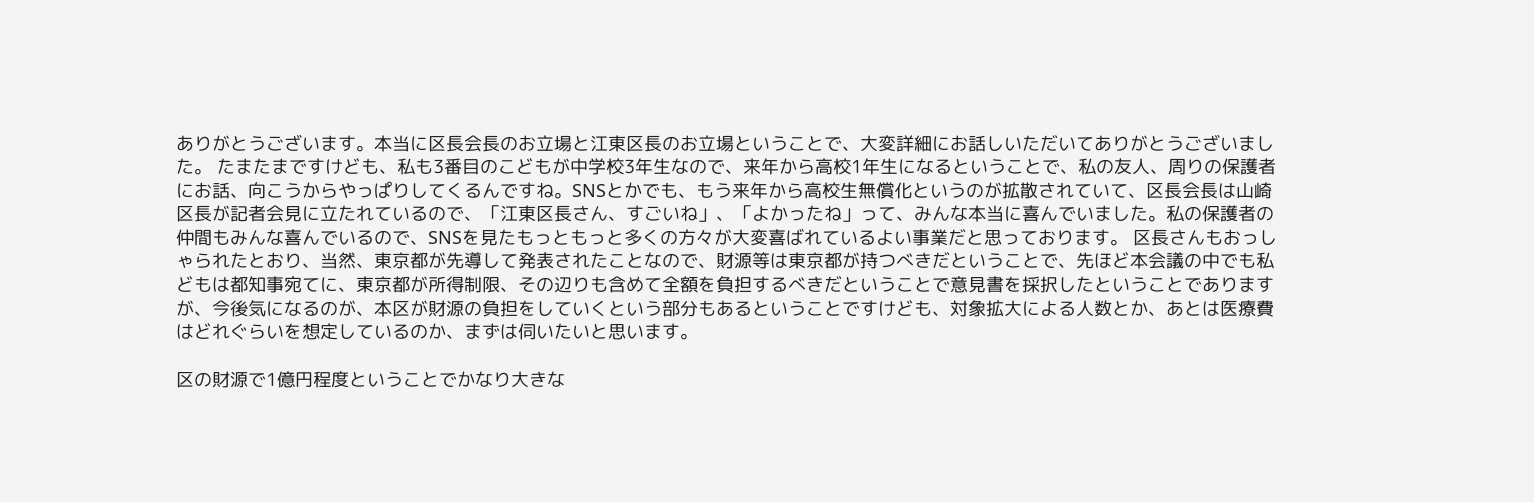ありがとうございます。本当に区長会長のお立場と江東区長のお立場ということで、大変詳細にお話しいただいてありがとうございました。 たまたまですけども、私も3番目のこどもが中学校3年生なので、来年から高校1年生になるということで、私の友人、周りの保護者にお話、向こうからやっぱりしてくるんですね。SNSとかでも、もう来年から高校生無償化というのが拡散されていて、区長会長は山崎区長が記者会見に立たれているので、「江東区長さん、すごいね」、「よかったね」って、みんな本当に喜んでいました。私の保護者の仲間もみんな喜んでいるので、SNSを見たもっともっと多くの方々が大変喜ばれているよい事業だと思っております。 区長さんもおっしゃられたとおり、当然、東京都が先導して発表されたことなので、財源等は東京都が持つべきだということで、先ほど本会議の中でも私どもは都知事宛てに、東京都が所得制限、その辺りも含めて全額を負担するべきだということで意見書を採択したということでありますが、今後気になるのが、本区が財源の負担をしていくという部分もあるということですけども、対象拡大による人数とか、あとは医療費はどれぐらいを想定しているのか、まずは伺いたいと思います。

区の財源で1億円程度ということでかなり大きな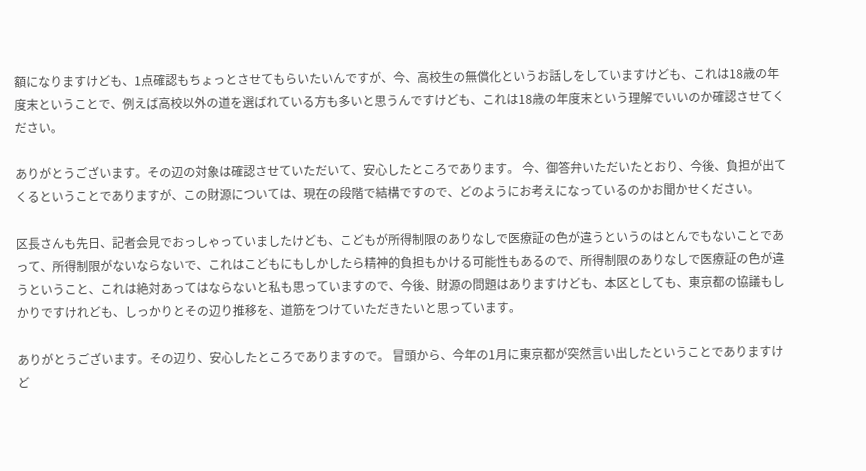額になりますけども、1点確認もちょっとさせてもらいたいんですが、今、高校生の無償化というお話しをしていますけども、これは18歳の年度末ということで、例えば高校以外の道を選ばれている方も多いと思うんですけども、これは18歳の年度末という理解でいいのか確認させてください。

ありがとうございます。その辺の対象は確認させていただいて、安心したところであります。 今、御答弁いただいたとおり、今後、負担が出てくるということでありますが、この財源については、現在の段階で結構ですので、どのようにお考えになっているのかお聞かせください。

区長さんも先日、記者会見でおっしゃっていましたけども、こどもが所得制限のありなしで医療証の色が違うというのはとんでもないことであって、所得制限がないならないで、これはこどもにもしかしたら精神的負担もかける可能性もあるので、所得制限のありなしで医療証の色が違うということ、これは絶対あってはならないと私も思っていますので、今後、財源の問題はありますけども、本区としても、東京都の協議もしかりですけれども、しっかりとその辺り推移を、道筋をつけていただきたいと思っています。

ありがとうございます。その辺り、安心したところでありますので。 冒頭から、今年の1月に東京都が突然言い出したということでありますけど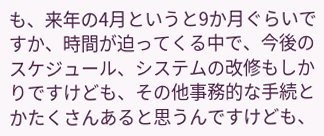も、来年の4月というと9か月ぐらいですか、時間が迫ってくる中で、今後のスケジュール、システムの改修もしかりですけども、その他事務的な手続とかたくさんあると思うんですけども、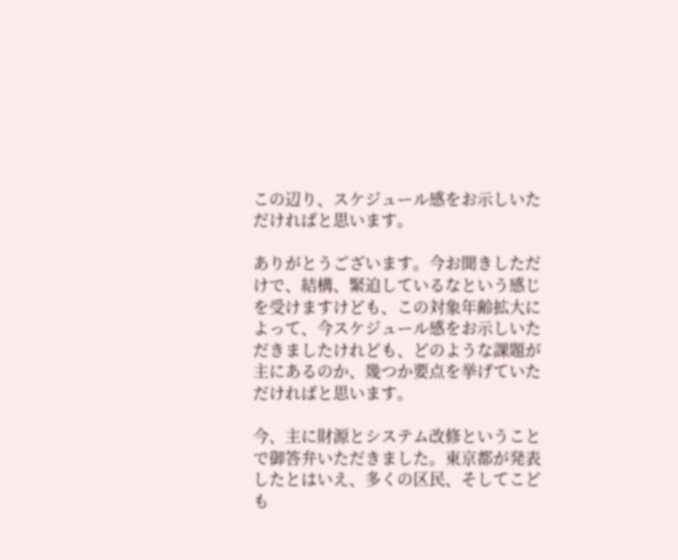この辺り、スケジュール感をお示しいただければと思います。

ありがとうございます。今お聞きしただけで、結構、緊迫しているなという感じを受けますけども、この対象年齢拡大によって、今スケジュール感をお示しいただきましたけれども、どのような課題が主にあるのか、幾つか要点を挙げていただければと思います。

今、主に財源とシステム改修ということで御答弁いただきました。東京都が発表したとはいえ、多くの区民、そしてこども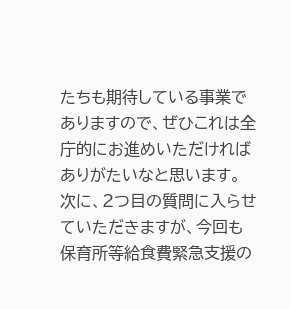たちも期待している事業でありますので、ぜひこれは全庁的にお進めいただければありがたいなと思います。 次に、2つ目の質問に入らせていただきますが、今回も保育所等給食費緊急支援の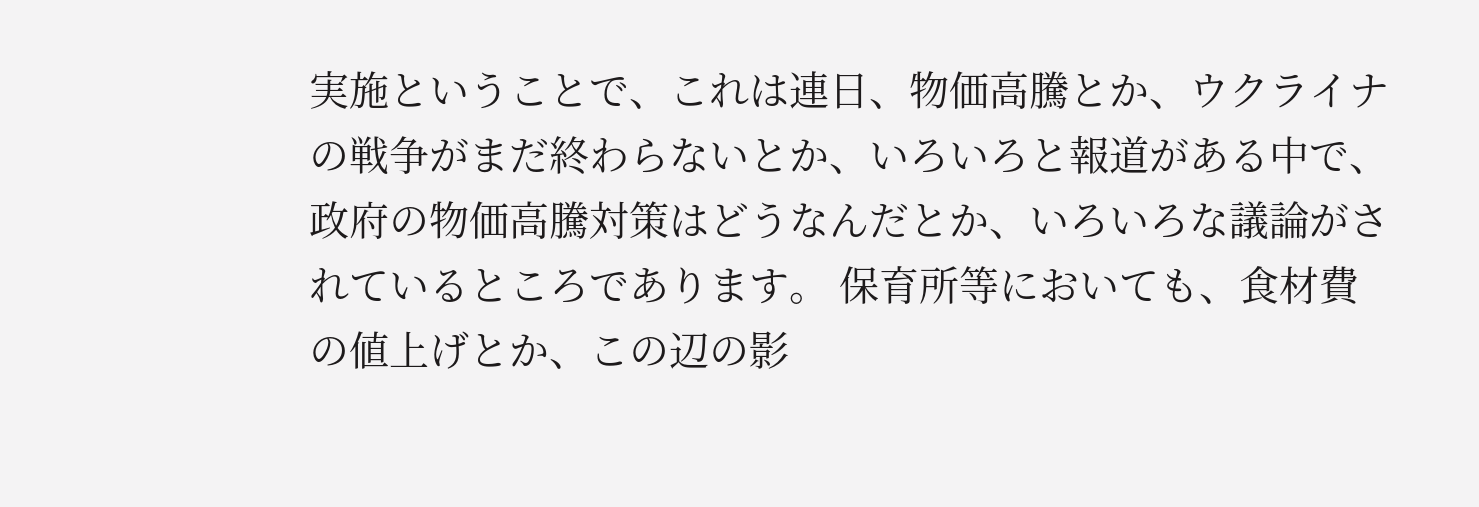実施ということで、これは連日、物価高騰とか、ウクライナの戦争がまだ終わらないとか、いろいろと報道がある中で、政府の物価高騰対策はどうなんだとか、いろいろな議論がされているところであります。 保育所等においても、食材費の値上げとか、この辺の影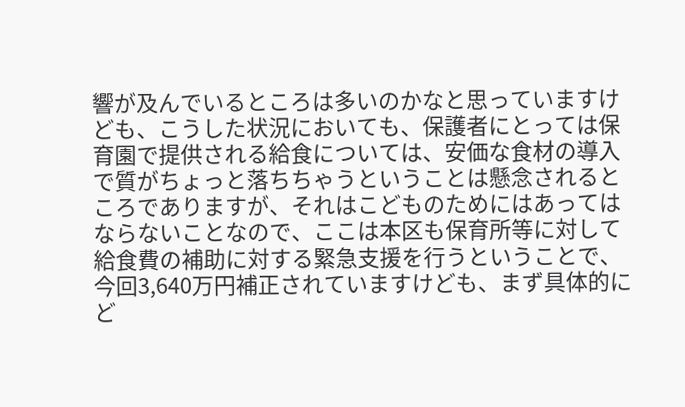響が及んでいるところは多いのかなと思っていますけども、こうした状況においても、保護者にとっては保育園で提供される給食については、安価な食材の導入で質がちょっと落ちちゃうということは懸念されるところでありますが、それはこどものためにはあってはならないことなので、ここは本区も保育所等に対して給食費の補助に対する緊急支援を行うということで、今回3,640万円補正されていますけども、まず具体的にど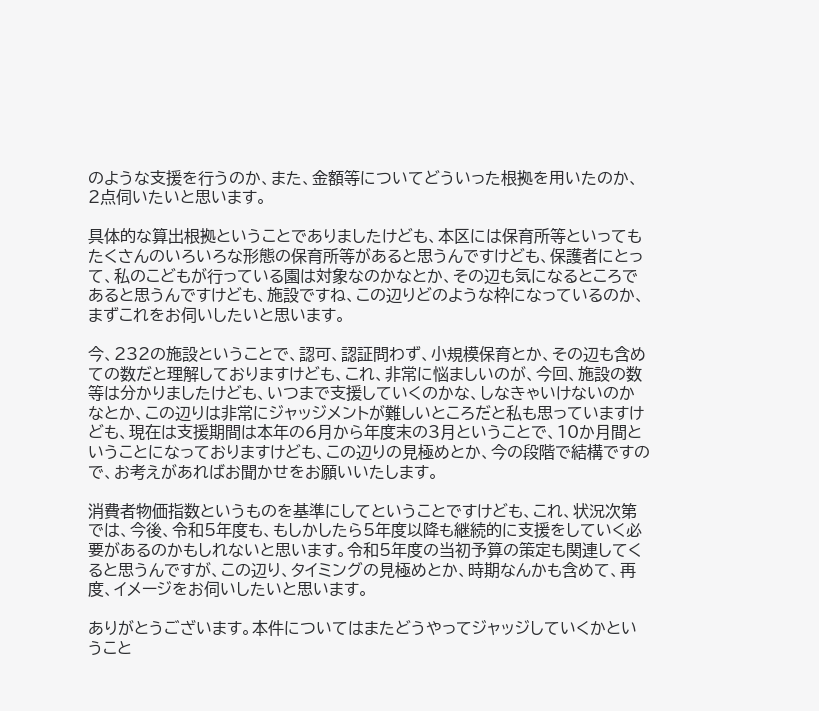のような支援を行うのか、また、金額等についてどういった根拠を用いたのか、2点伺いたいと思います。

具体的な算出根拠ということでありましたけども、本区には保育所等といってもたくさんのいろいろな形態の保育所等があると思うんですけども、保護者にとって、私のこどもが行っている園は対象なのかなとか、その辺も気になるところであると思うんですけども、施設ですね、この辺りどのような枠になっているのか、まずこれをお伺いしたいと思います。

今、232の施設ということで、認可、認証問わず、小規模保育とか、その辺も含めての数だと理解しておりますけども、これ、非常に悩ましいのが、今回、施設の数等は分かりましたけども、いつまで支援していくのかな、しなきゃいけないのかなとか、この辺りは非常にジャッジメントが難しいところだと私も思っていますけども、現在は支援期間は本年の6月から年度末の3月ということで、10か月間ということになっておりますけども、この辺りの見極めとか、今の段階で結構ですので、お考えがあればお聞かせをお願いいたします。

消費者物価指数というものを基準にしてということですけども、これ、状況次第では、今後、令和5年度も、もしかしたら5年度以降も継続的に支援をしていく必要があるのかもしれないと思います。令和5年度の当初予算の策定も関連してくると思うんですが、この辺り、タイミングの見極めとか、時期なんかも含めて、再度、イメージをお伺いしたいと思います。

ありがとうございます。本件についてはまたどうやってジャッジしていくかということ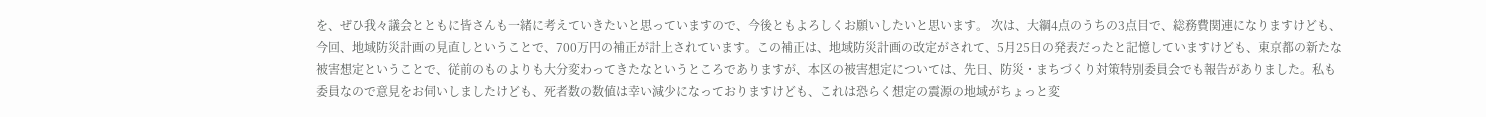を、ぜひ我々議会とともに皆さんも一緒に考えていきたいと思っていますので、今後ともよろしくお願いしたいと思います。 次は、大綱4点のうちの3点目で、総務費関連になりますけども、今回、地域防災計画の見直しということで、700万円の補正が計上されています。この補正は、地域防災計画の改定がされて、5月25日の発表だったと記憶していますけども、東京都の新たな被害想定ということで、従前のものよりも大分変わってきたなというところでありますが、本区の被害想定については、先日、防災・まちづくり対策特別委員会でも報告がありました。私も委員なので意見をお伺いしましたけども、死者数の数値は幸い減少になっておりますけども、これは恐らく想定の震源の地域がちょっと変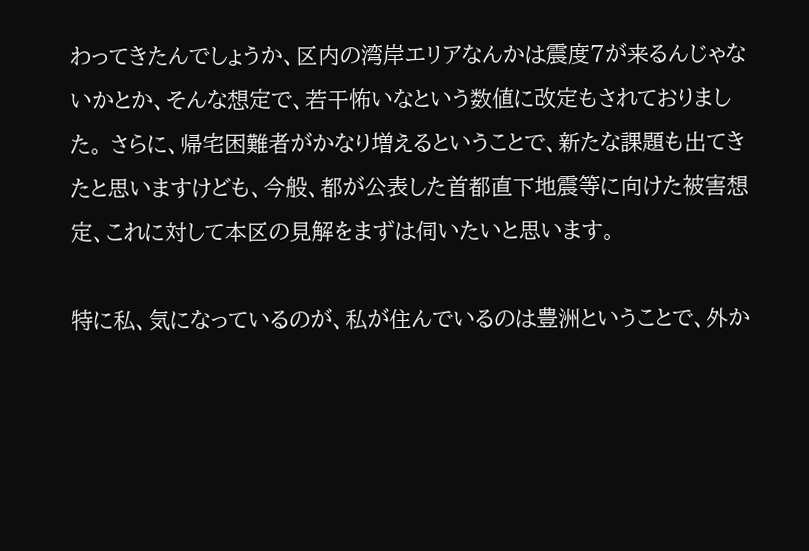わってきたんでしょうか、区内の湾岸エリアなんかは震度7が来るんじゃないかとか、そんな想定で、若干怖いなという数値に改定もされておりました。 さらに、帰宅困難者がかなり増えるということで、新たな課題も出てきたと思いますけども、今般、都が公表した首都直下地震等に向けた被害想定、これに対して本区の見解をまずは伺いたいと思います。

特に私、気になっているのが、私が住んでいるのは豊洲ということで、外か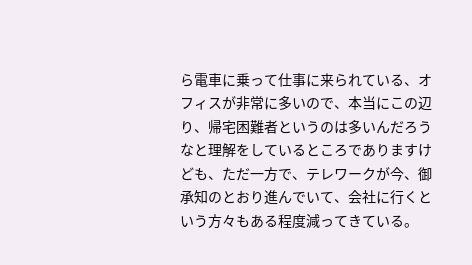ら電車に乗って仕事に来られている、オフィスが非常に多いので、本当にこの辺り、帰宅困難者というのは多いんだろうなと理解をしているところでありますけども、ただ一方で、テレワークが今、御承知のとおり進んでいて、会社に行くという方々もある程度減ってきている。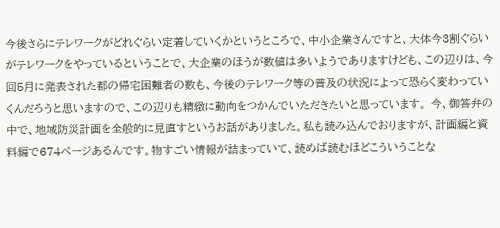今後さらにテレワークがどれぐらい定着していくかというところで、中小企業さんですと、大体今3割ぐらいがテレワークをやっているということで、大企業のほうが数値は多いようでありますけども、この辺りは、今回5月に発表された都の帰宅困難者の数も、今後のテレワーク等の普及の状況によって恐らく変わっていくんだろうと思いますので、この辺りも精緻に動向をつかんでいただきたいと思っています。 今、御答弁の中で、地域防災計画を全般的に見直すというお話がありました。私も読み込んでおりますが、計画編と資料編で674ページあるんです。物すごい情報が詰まっていて、読めば読むほどこういうことな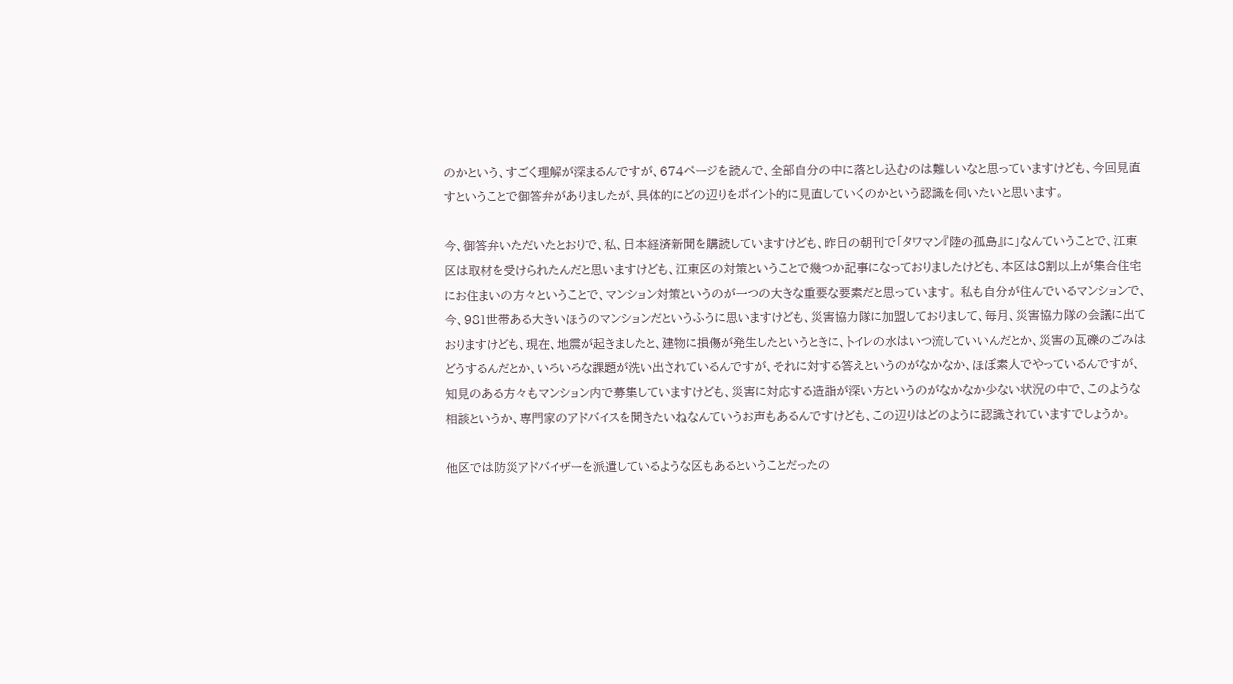のかという、すごく理解が深まるんですが、674ページを読んで、全部自分の中に落とし込むのは難しいなと思っていますけども、今回見直すということで御答弁がありましたが、具体的にどの辺りをポイント的に見直していくのかという認識を伺いたいと思います。

今、御答弁いただいたとおりで、私、日本経済新聞を購読していますけども、昨日の朝刊で「タワマン『陸の孤島』に」なんていうことで、江東区は取材を受けられたんだと思いますけども、江東区の対策ということで幾つか記事になっておりましたけども、本区は8割以上が集合住宅にお住まいの方々ということで、マンション対策というのが一つの大きな重要な要素だと思っています。 私も自分が住んでいるマンションで、今、981世帯ある大きいほうのマンションだというふうに思いますけども、災害協力隊に加盟しておりまして、毎月、災害協力隊の会議に出ておりますけども、現在、地震が起きましたと、建物に損傷が発生したというときに、トイレの水はいつ流していいんだとか、災害の瓦礫のごみはどうするんだとか、いろいろな課題が洗い出されているんですが、それに対する答えというのがなかなか、ほぼ素人でやっているんですが、知見のある方々もマンション内で募集していますけども、災害に対応する造詣が深い方というのがなかなか少ない状況の中で、このような相談というか、専門家のアドバイスを聞きたいねなんていうお声もあるんですけども、この辺りはどのように認識されていますでしょうか。

他区では防災アドバイザーを派遣しているような区もあるということだったの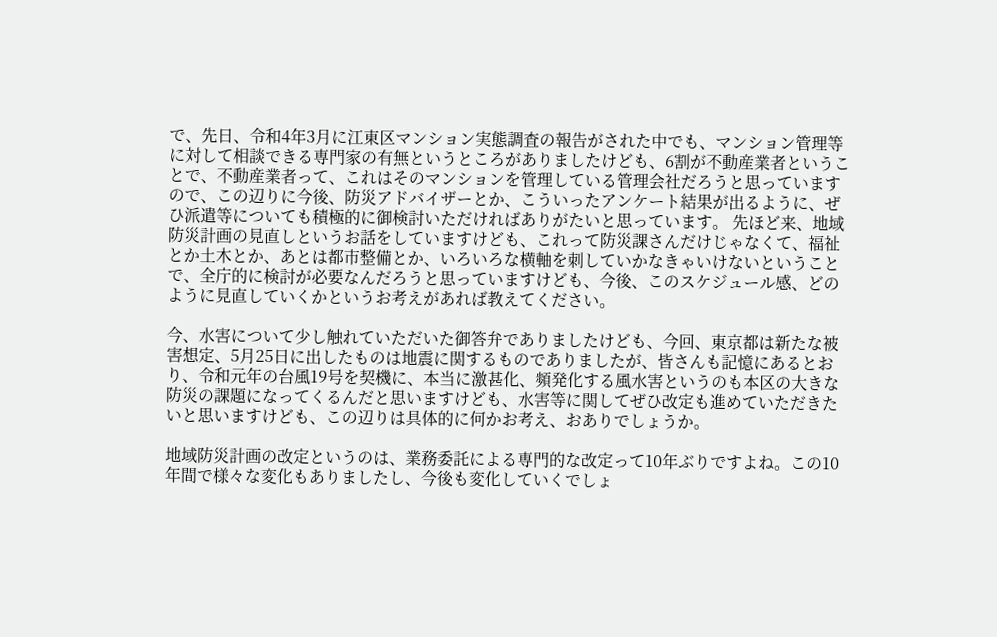で、先日、令和4年3月に江東区マンション実態調査の報告がされた中でも、マンション管理等に対して相談できる専門家の有無というところがありましたけども、6割が不動産業者ということで、不動産業者って、これはそのマンションを管理している管理会社だろうと思っていますので、この辺りに今後、防災アドバイザーとか、こういったアンケート結果が出るように、ぜひ派遣等についても積極的に御検討いただければありがたいと思っています。 先ほど来、地域防災計画の見直しというお話をしていますけども、これって防災課さんだけじゃなくて、福祉とか土木とか、あとは都市整備とか、いろいろな横軸を刺していかなきゃいけないということで、全庁的に検討が必要なんだろうと思っていますけども、今後、このスケジュール感、どのように見直していくかというお考えがあれば教えてください。

今、水害について少し触れていただいた御答弁でありましたけども、今回、東京都は新たな被害想定、5月25日に出したものは地震に関するものでありましたが、皆さんも記憶にあるとおり、令和元年の台風19号を契機に、本当に激甚化、頻発化する風水害というのも本区の大きな防災の課題になってくるんだと思いますけども、水害等に関してぜひ改定も進めていただきたいと思いますけども、この辺りは具体的に何かお考え、おありでしょうか。

地域防災計画の改定というのは、業務委託による専門的な改定って10年ぶりですよね。この10年間で様々な変化もありましたし、今後も変化していくでしょ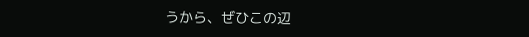うから、ぜひこの辺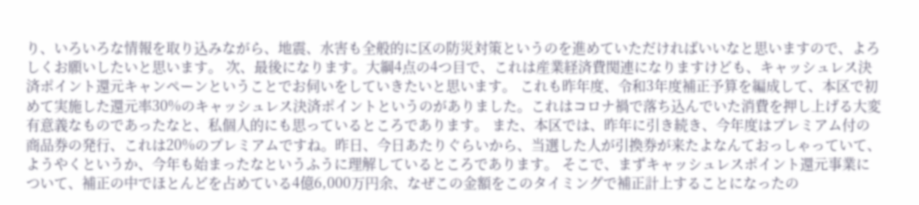り、いろいろな情報を取り込みながら、地震、水害も全般的に区の防災対策というのを進めていただければいいなと思いますので、よろしくお願いしたいと思います。 次、最後になります。大綱4点の4つ目で、これは産業経済費関連になりますけども、キャッシュレス決済ポイント還元キャンペーンということでお伺いをしていきたいと思います。 これも昨年度、令和3年度補正予算を編成して、本区で初めて実施した還元率30%のキャッシュレス決済ポイントというのがありました。これはコロナ禍で落ち込んでいた消費を押し上げる大変有意義なものであったなと、私個人的にも思っているところであります。 また、本区では、昨年に引き続き、今年度はプレミアム付の商品券の発行、これは20%のプレミアムですね。昨日、今日あたりぐらいから、当選した人が引換券が来たよなんておっしゃっていて、ようやくというか、今年も始まったなというふうに理解しているところであります。 そこで、まずキャッシュレスポイント還元事業について、補正の中でほとんどを占めている4億6,000万円余、なぜこの金額をこのタイミングで補正計上することになったの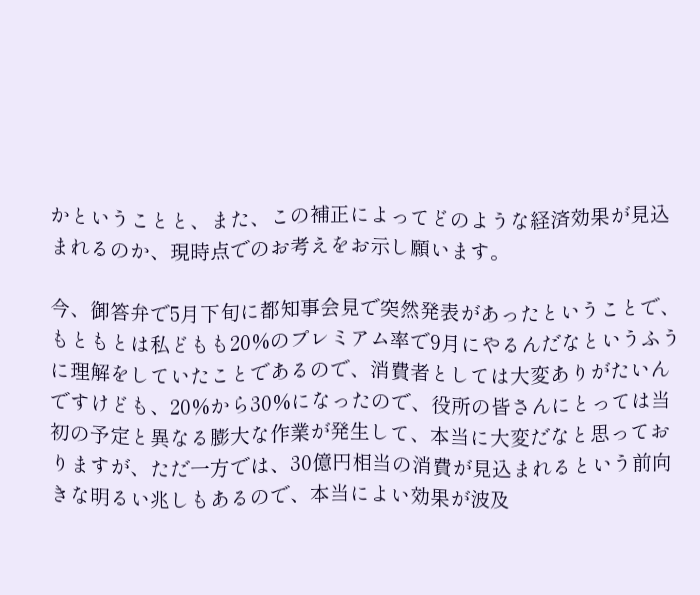かということと、また、この補正によってどのような経済効果が見込まれるのか、現時点でのお考えをお示し願います。

今、御答弁で5月下旬に都知事会見で突然発表があったということで、もともとは私どもも20%のプレミアム率で9月にやるんだなというふうに理解をしていたことであるので、消費者としては大変ありがたいんですけども、20%から30%になったので、役所の皆さんにとっては当初の予定と異なる膨大な作業が発生して、本当に大変だなと思っておりますが、ただ一方では、30億円相当の消費が見込まれるという前向きな明るい兆しもあるので、本当によい効果が波及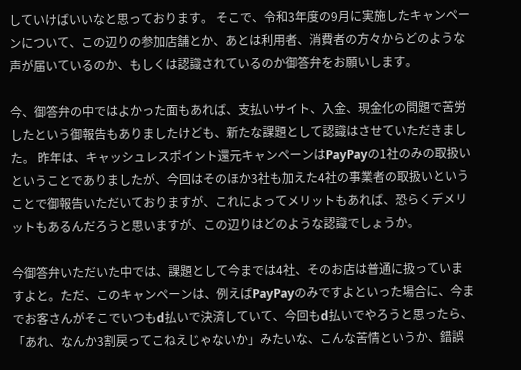していけばいいなと思っております。 そこで、令和3年度の9月に実施したキャンペーンについて、この辺りの参加店舗とか、あとは利用者、消費者の方々からどのような声が届いているのか、もしくは認識されているのか御答弁をお願いします。

今、御答弁の中ではよかった面もあれば、支払いサイト、入金、現金化の問題で苦労したという御報告もありましたけども、新たな課題として認識はさせていただきました。 昨年は、キャッシュレスポイント還元キャンペーンはPayPayの1社のみの取扱いということでありましたが、今回はそのほか3社も加えた4社の事業者の取扱いということで御報告いただいておりますが、これによってメリットもあれば、恐らくデメリットもあるんだろうと思いますが、この辺りはどのような認識でしょうか。

今御答弁いただいた中では、課題として今までは4社、そのお店は普通に扱っていますよと。ただ、このキャンペーンは、例えばPayPayのみですよといった場合に、今までお客さんがそこでいつもd払いで決済していて、今回もd払いでやろうと思ったら、「あれ、なんか3割戻ってこねえじゃないか」みたいな、こんな苦情というか、錯誤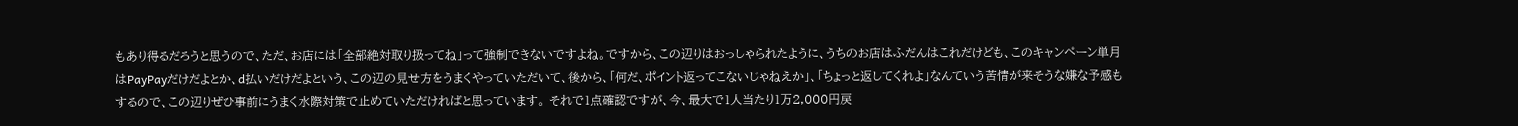もあり得るだろうと思うので、ただ、お店には「全部絶対取り扱ってね」って強制できないですよね。ですから、この辺りはおっしゃられたように、うちのお店はふだんはこれだけども、このキャンペーン単月はPayPayだけだよとか、d払いだけだよという、この辺の見せ方をうまくやっていただいて、後から、「何だ、ポイント返ってこないじゃねえか」、「ちょっと返してくれよ」なんていう苦情が来そうな嫌な予感もするので、この辺りぜひ事前にうまく水際対策で止めていただければと思っています。 それで1点確認ですが、今、最大で1人当たり1万2,000円戻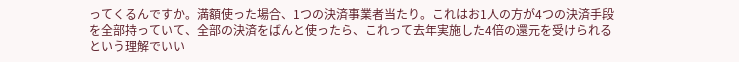ってくるんですか。満額使った場合、1つの決済事業者当たり。これはお1人の方が4つの決済手段を全部持っていて、全部の決済をばんと使ったら、これって去年実施した4倍の還元を受けられるという理解でいい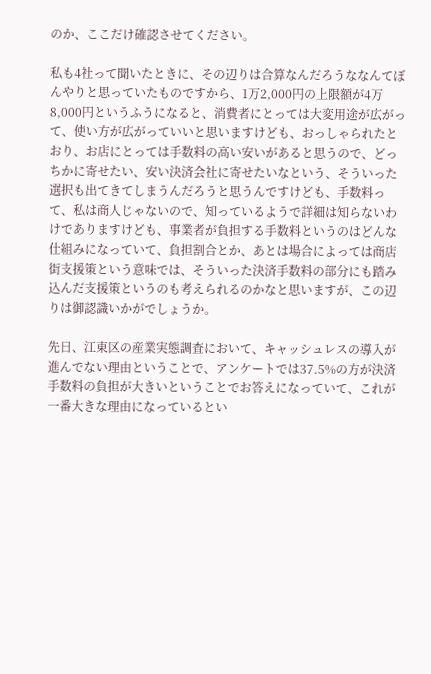のか、ここだけ確認させてください。

私も4社って聞いたときに、その辺りは合算なんだろうななんてぼんやりと思っていたものですから、1万2,000円の上限額が4万8,000円というふうになると、消費者にとっては大変用途が広がって、使い方が広がっていいと思いますけども、おっしゃられたとおり、お店にとっては手数料の高い安いがあると思うので、どっちかに寄せたい、安い決済会社に寄せたいなという、そういった選択も出てきてしまうんだろうと思うんですけども、手数料って、私は商人じゃないので、知っているようで詳細は知らないわけでありますけども、事業者が負担する手数料というのはどんな仕組みになっていて、負担割合とか、あとは場合によっては商店街支援策という意味では、そういった決済手数料の部分にも踏み込んだ支援策というのも考えられるのかなと思いますが、この辺りは御認識いかがでしょうか。

先日、江東区の産業実態調査において、キャッシュレスの導入が進んでない理由ということで、アンケートでは37.5%の方が決済手数料の負担が大きいということでお答えになっていて、これが一番大きな理由になっているとい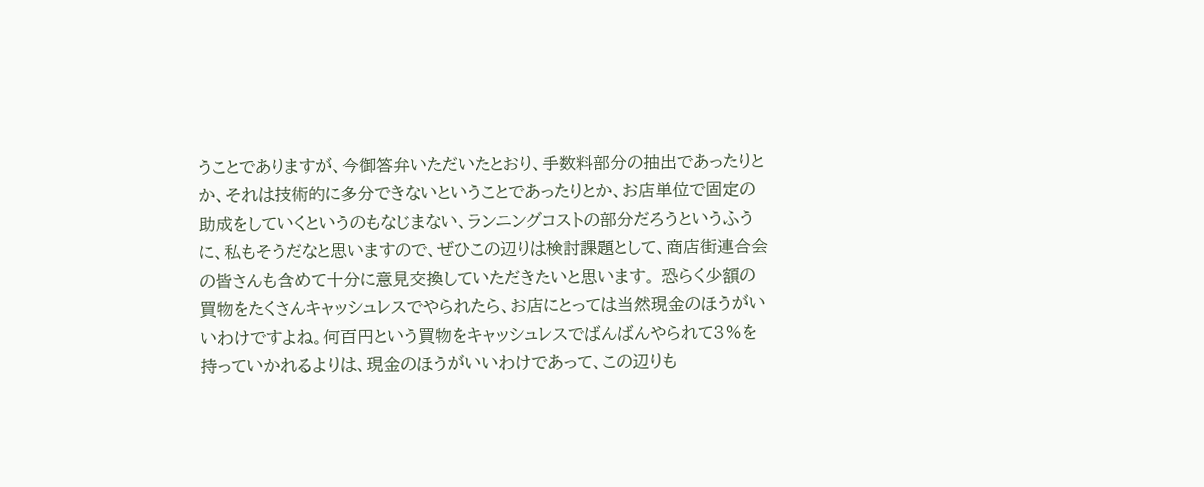うことでありますが、今御答弁いただいたとおり、手数料部分の抽出であったりとか、それは技術的に多分できないということであったりとか、お店単位で固定の助成をしていくというのもなじまない、ランニングコストの部分だろうというふうに、私もそうだなと思いますので、ぜひこの辺りは検討課題として、商店街連合会の皆さんも含めて十分に意見交換していただきたいと思います。 恐らく少額の買物をたくさんキャッシュレスでやられたら、お店にとっては当然現金のほうがいいわけですよね。何百円という買物をキャッシュレスでばんばんやられて3%を持っていかれるよりは、現金のほうがいいわけであって、この辺りも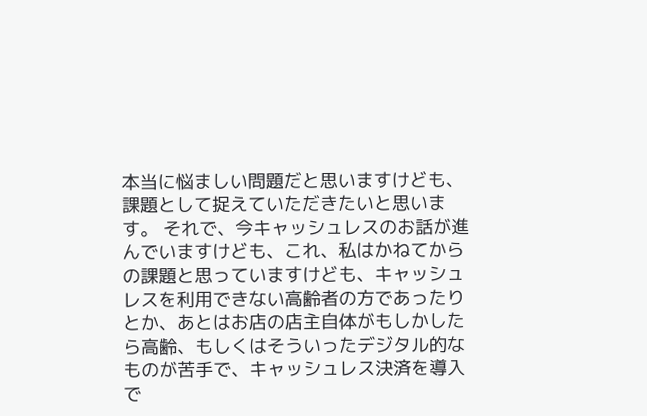本当に悩ましい問題だと思いますけども、課題として捉えていただきたいと思います。 それで、今キャッシュレスのお話が進んでいますけども、これ、私はかねてからの課題と思っていますけども、キャッシュレスを利用できない高齢者の方であったりとか、あとはお店の店主自体がもしかしたら高齢、もしくはそういったデジタル的なものが苦手で、キャッシュレス決済を導入で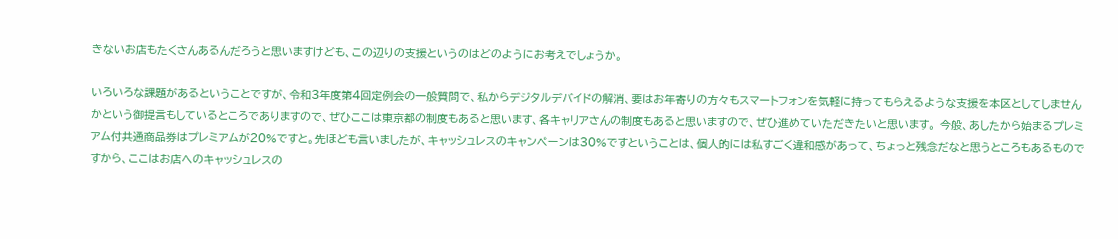きないお店もたくさんあるんだろうと思いますけども、この辺りの支援というのはどのようにお考えでしょうか。

いろいろな課題があるということですが、令和3年度第4回定例会の一般質問で、私からデジタルデバイドの解消、要はお年寄りの方々もスマートフォンを気軽に持ってもらえるような支援を本区としてしませんかという御提言もしているところでありますので、ぜひここは東京都の制度もあると思います、各キャリアさんの制度もあると思いますので、ぜひ進めていただきたいと思います。 今般、あしたから始まるプレミアム付共通商品券はプレミアムが20%ですと。先ほども言いましたが、キャッシュレスのキャンペーンは30%ですということは、個人的には私すごく違和感があって、ちょっと残念だなと思うところもあるものですから、ここはお店へのキャッシュレスの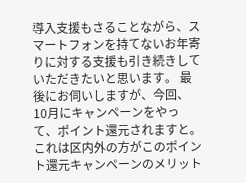導入支援もさることながら、スマートフォンを持てないお年寄りに対する支援も引き続きしていただきたいと思います。 最後にお伺いしますが、今回、10月にキャンペーンをやって、ポイント還元されますと。これは区内外の方がこのポイント還元キャンペーンのメリット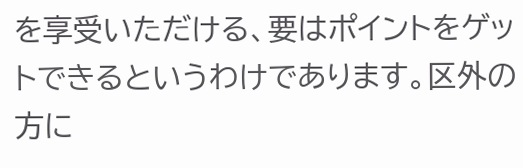を享受いただける、要はポイントをゲットできるというわけであります。区外の方に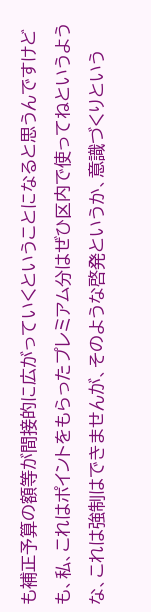も補正予算の額等が間接的に広がっていくということになると思うんですけども、私、これはポイントをもらったプレミアム分はぜひ区内で使ってねというような、これは強制はできませんが、そのような啓発というか、意識づくりという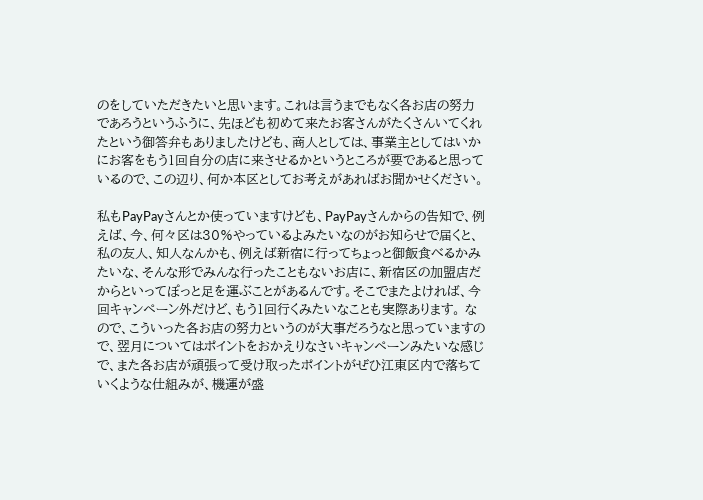のをしていただきたいと思います。これは言うまでもなく各お店の努力であろうというふうに、先ほども初めて来たお客さんがたくさんいてくれたという御答弁もありましたけども、商人としては、事業主としてはいかにお客をもう1回自分の店に来させるかというところが要であると思っているので、この辺り、何か本区としてお考えがあればお聞かせください。

私もPayPayさんとか使っていますけども、PayPayさんからの告知で、例えば、今、何々区は30%やっているよみたいなのがお知らせで届くと、私の友人、知人なんかも、例えば新宿に行ってちょっと御飯食べるかみたいな、そんな形でみんな行ったこともないお店に、新宿区の加盟店だからといってぽっと足を運ぶことがあるんです。そこでまたよければ、今回キャンペーン外だけど、もう1回行くみたいなことも実際あります。 なので、こういった各お店の努力というのが大事だろうなと思っていますので、翌月についてはポイントをおかえりなさいキャンペーンみたいな感じで、また各お店が頑張って受け取ったポイントがぜひ江東区内で落ちていくような仕組みが、機運が盛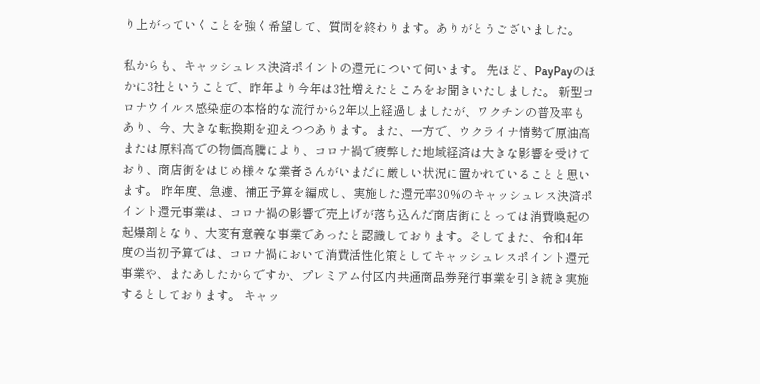り上がっていくことを強く希望して、質問を終わります。ありがとうございました。

私からも、キャッシュレス決済ポイントの還元について伺います。 先ほど、PayPayのほかに3社ということで、昨年より今年は3社増えたところをお聞きいたしました。 新型コロナウイルス感染症の本格的な流行から2年以上経過しましたが、ワクチンの普及率もあり、今、大きな転換期を迎えつつあります。また、一方で、ウクライナ情勢で原油高または原料高での物価高騰により、コロナ禍で疲弊した地域経済は大きな影響を受けており、商店街をはじめ様々な業者さんがいまだに厳しい状況に置かれていることと思います。 昨年度、急遽、補正予算を編成し、実施した還元率30%のキャッシュレス決済ポイント還元事業は、コロナ禍の影響で売上げが落ち込んだ商店街にとっては消費喚起の起爆剤となり、大変有意義な事業であったと認識しております。そしてまた、令和4年度の当初予算では、コロナ禍において消費活性化策としてキャッシュレスポイント還元事業や、またあしたからですか、プレミアム付区内共通商品券発行事業を引き続き実施するとしております。 キャッ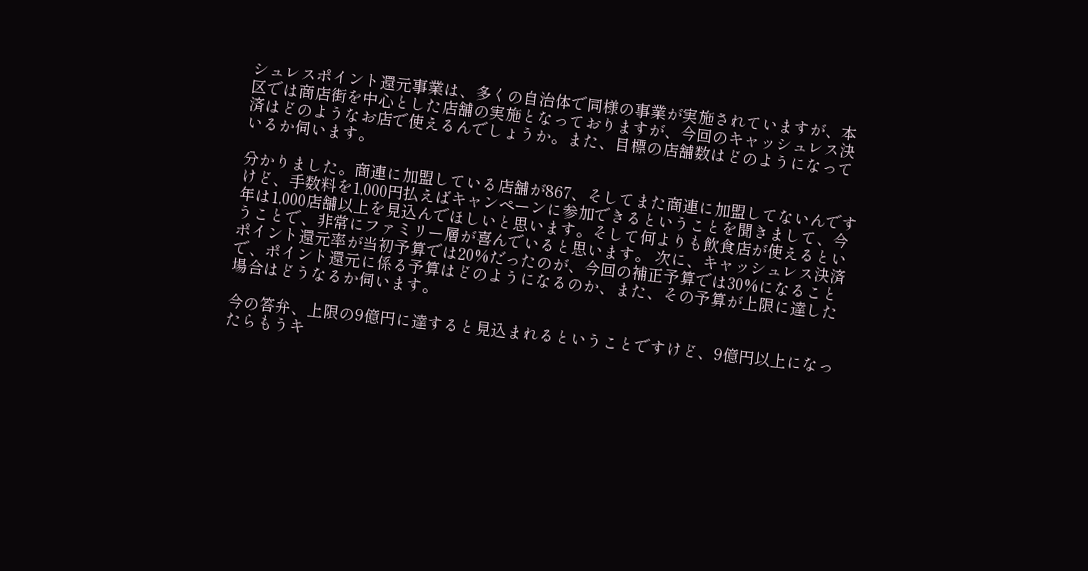シュレスポイント還元事業は、多くの自治体で同様の事業が実施されていますが、本区では商店街を中心とした店舗の実施となっておりますが、今回のキャッシュレス決済はどのようなお店で使えるんでしょうか。また、目標の店舗数はどのようになっているか伺います。

分かりました。商連に加盟している店舗が867、そしてまた商連に加盟してないんですけど、手数料を1,000円払えばキャンペーンに参加できるということを聞きまして、今年は1,000店舗以上を見込んでほしいと思います。そして何よりも飲食店が使えるということで、非常にファミリー層が喜んでいると思います。 次に、キャッシュレス決済ポイント還元率が当初予算では20%だったのが、今回の補正予算では30%になることで、ポイント還元に係る予算はどのようになるのか、また、その予算が上限に達した場合はどうなるか伺います。

今の答弁、上限の9億円に達すると見込まれるということですけど、9億円以上になったらもうキ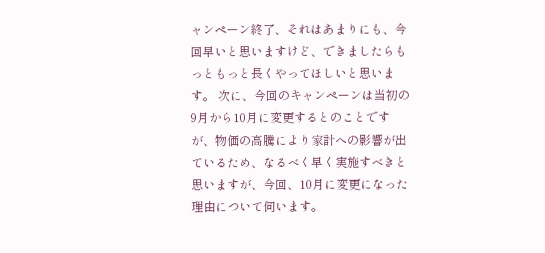ャンペーン終了、それはあまりにも、今回早いと思いますけど、できましたらもっともっと長くやってほしいと思います。 次に、今回のキャンペーンは当初の9月から10月に変更するとのことですが、物価の高騰により家計への影響が出ているため、なるべく早く実施すべきと思いますが、今回、10月に変更になった理由について伺います。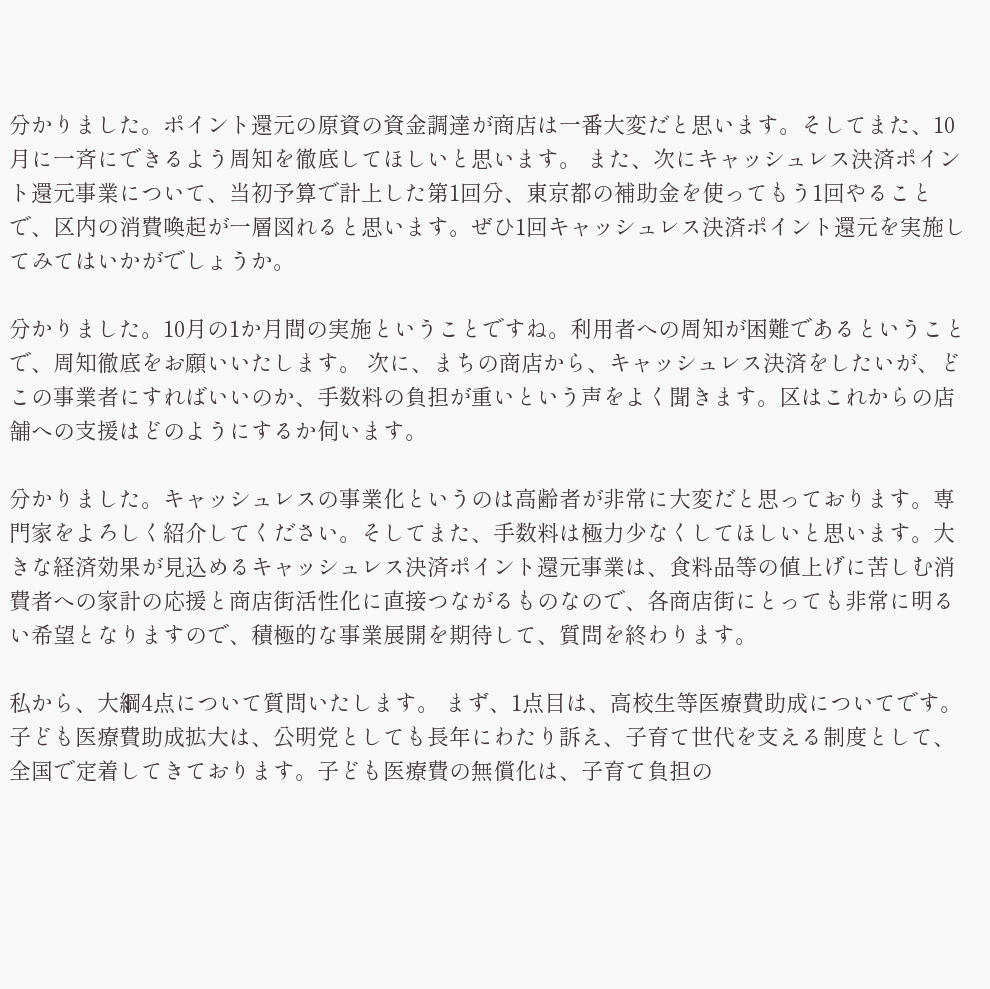分かりました。ポイント還元の原資の資金調達が商店は一番大変だと思います。そしてまた、10月に一斉にできるよう周知を徹底してほしいと思います。 また、次にキャッシュレス決済ポイント還元事業について、当初予算で計上した第1回分、東京都の補助金を使ってもう1回やることで、区内の消費喚起が一層図れると思います。ぜひ1回キャッシュレス決済ポイント還元を実施してみてはいかがでしょうか。

分かりました。10月の1か月間の実施ということですね。利用者への周知が困難であるということで、周知徹底をお願いいたします。 次に、まちの商店から、キャッシュレス決済をしたいが、どこの事業者にすればいいのか、手数料の負担が重いという声をよく聞きます。区はこれからの店舗への支援はどのようにするか伺います。

分かりました。キャッシュレスの事業化というのは高齢者が非常に大変だと思っております。専門家をよろしく紹介してください。そしてまた、手数料は極力少なくしてほしいと思います。大きな経済効果が見込めるキャッシュレス決済ポイント還元事業は、食料品等の値上げに苦しむ消費者への家計の応援と商店街活性化に直接つながるものなので、各商店街にとっても非常に明るい希望となりますので、積極的な事業展開を期待して、質問を終わります。

私から、大綱4点について質問いたします。 まず、1点目は、高校生等医療費助成についてです。 子ども医療費助成拡大は、公明党としても長年にわたり訴え、子育て世代を支える制度として、全国で定着してきております。子ども医療費の無償化は、子育て負担の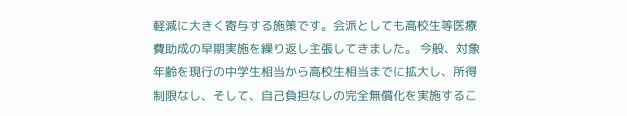軽減に大きく寄与する施策です。会派としても高校生等医療費助成の早期実施を繰り返し主張してきました。 今般、対象年齢を現行の中学生相当から高校生相当までに拡大し、所得制限なし、そして、自己負担なしの完全無償化を実施するこ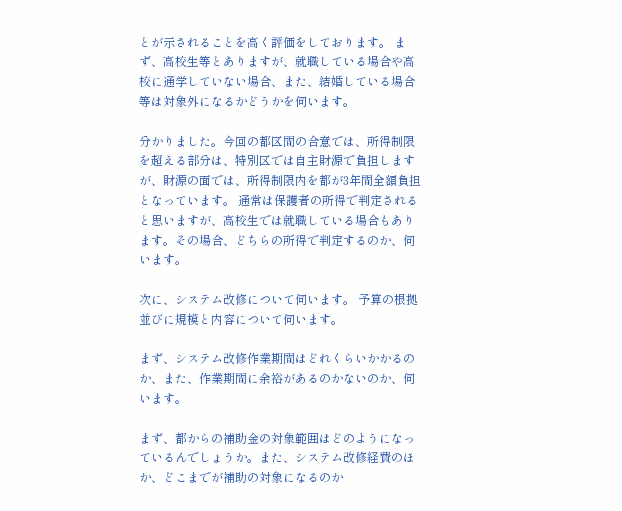とが示されることを高く評価をしております。 まず、高校生等とありますが、就職している場合や高校に通学していない場合、また、結婚している場合等は対象外になるかどうかを伺います。

分かりました。今回の都区間の合意では、所得制限を超える部分は、特別区では自主財源で負担しますが、財源の面では、所得制限内を都が3年間全額負担となっています。 通常は保護者の所得で判定されると思いますが、高校生では就職している場合もあります。その場合、どちらの所得で判定するのか、伺います。

次に、システム改修について伺います。 予算の根拠並びに規模と内容について伺います。

まず、システム改修作業期間はどれくらいかかるのか、また、作業期間に余裕があるのかないのか、伺います。

まず、都からの補助金の対象範囲はどのようになっているんでしょうか。また、システム改修経費のほか、どこまでが補助の対象になるのか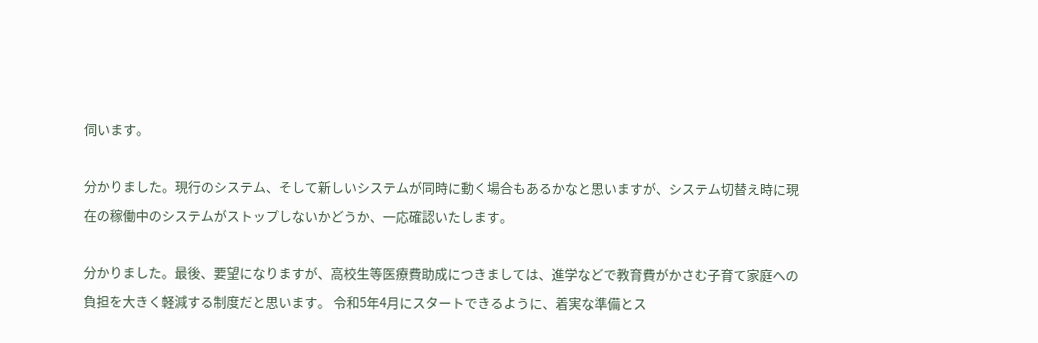伺います。

分かりました。現行のシステム、そして新しいシステムが同時に動く場合もあるかなと思いますが、システム切替え時に現在の稼働中のシステムがストップしないかどうか、一応確認いたします。

分かりました。最後、要望になりますが、高校生等医療費助成につきましては、進学などで教育費がかさむ子育て家庭への負担を大きく軽減する制度だと思います。 令和5年4月にスタートできるように、着実な準備とス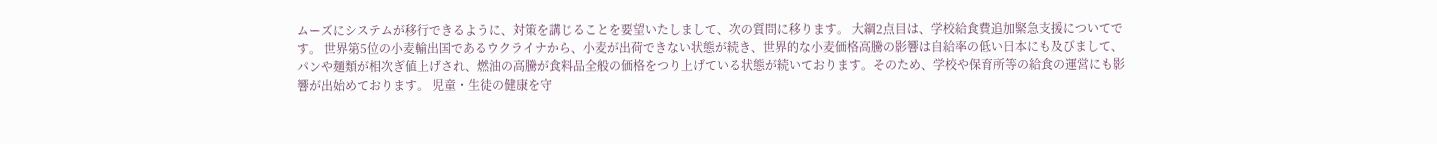ムーズにシステムが移行できるように、対策を講じることを要望いたしまして、次の質問に移ります。 大綱2点目は、学校給食費追加緊急支援についてです。 世界第5位の小麦輸出国であるウクライナから、小麦が出荷できない状態が続き、世界的な小麦価格高騰の影響は自給率の低い日本にも及びまして、パンや麺類が相次ぎ値上げされ、燃油の高騰が食料品全般の価格をつり上げている状態が続いております。そのため、学校や保育所等の給食の運営にも影響が出始めております。 児童・生徒の健康を守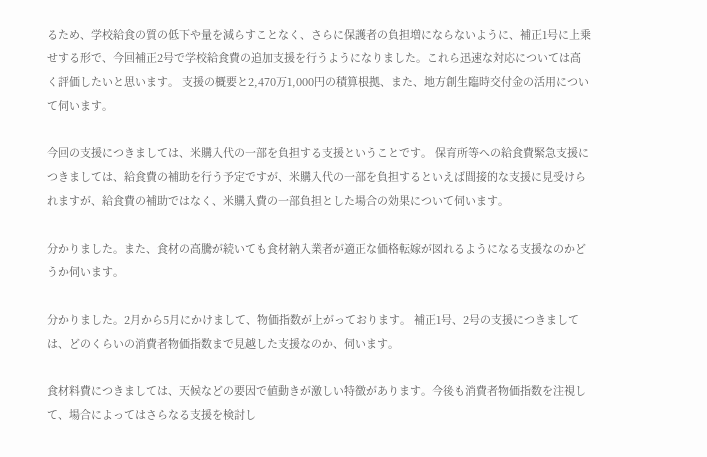るため、学校給食の質の低下や量を減らすことなく、さらに保護者の負担増にならないように、補正1号に上乗せする形で、今回補正2号で学校給食費の追加支援を行うようになりました。これら迅速な対応については高く評価したいと思います。 支援の概要と2,470万1,000円の積算根拠、また、地方創生臨時交付金の活用について伺います。

今回の支援につきましては、米購入代の一部を負担する支援ということです。 保育所等への給食費緊急支援につきましては、給食費の補助を行う予定ですが、米購入代の一部を負担するといえば間接的な支援に見受けられますが、給食費の補助ではなく、米購入費の一部負担とした場合の効果について伺います。

分かりました。また、食材の高騰が続いても食材納入業者が適正な価格転嫁が図れるようになる支援なのかどうか伺います。

分かりました。2月から5月にかけまして、物価指数が上がっております。 補正1号、2号の支援につきましては、どのくらいの消費者物価指数まで見越した支援なのか、伺います。

食材料費につきましては、天候などの要因で値動きが激しい特徴があります。今後も消費者物価指数を注視して、場合によってはさらなる支援を検討し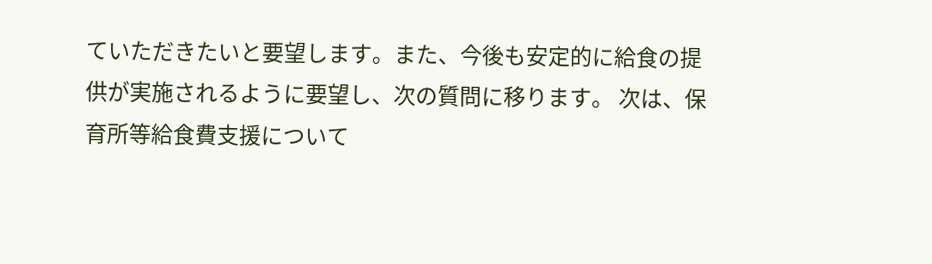ていただきたいと要望します。また、今後も安定的に給食の提供が実施されるように要望し、次の質問に移ります。 次は、保育所等給食費支援について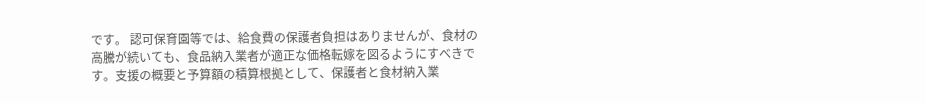です。 認可保育園等では、給食費の保護者負担はありませんが、食材の高騰が続いても、食品納入業者が適正な価格転嫁を図るようにすべきです。支援の概要と予算額の積算根拠として、保護者と食材納入業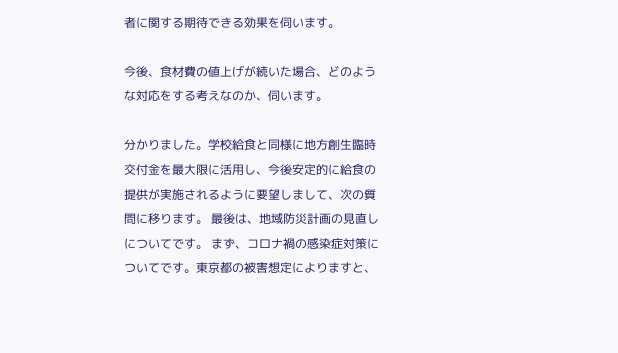者に関する期待できる効果を伺います。

今後、食材費の値上げが続いた場合、どのような対応をする考えなのか、伺います。

分かりました。学校給食と同様に地方創生臨時交付金を最大限に活用し、今後安定的に給食の提供が実施されるように要望しまして、次の質問に移ります。 最後は、地域防災計画の見直しについてです。 まず、コロナ禍の感染症対策についてです。東京都の被害想定によりますと、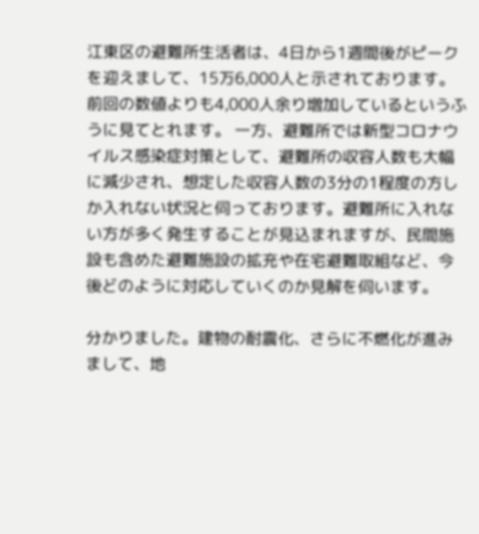江東区の避難所生活者は、4日から1週間後がピークを迎えまして、15万6,000人と示されております。前回の数値よりも4,000人余り増加しているというふうに見てとれます。 一方、避難所では新型コロナウイルス感染症対策として、避難所の収容人数も大幅に減少され、想定した収容人数の3分の1程度の方しか入れない状況と伺っております。避難所に入れない方が多く発生することが見込まれますが、民間施設も含めた避難施設の拡充や在宅避難取組など、今後どのように対応していくのか見解を伺います。

分かりました。建物の耐震化、さらに不燃化が進みまして、地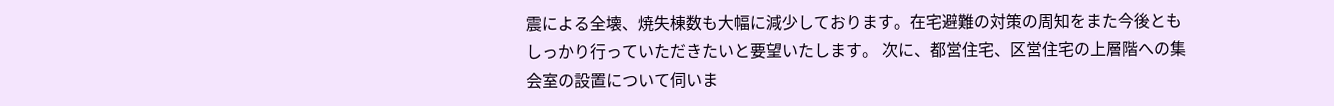震による全壊、焼失棟数も大幅に減少しております。在宅避難の対策の周知をまた今後ともしっかり行っていただきたいと要望いたします。 次に、都営住宅、区営住宅の上層階への集会室の設置について伺いま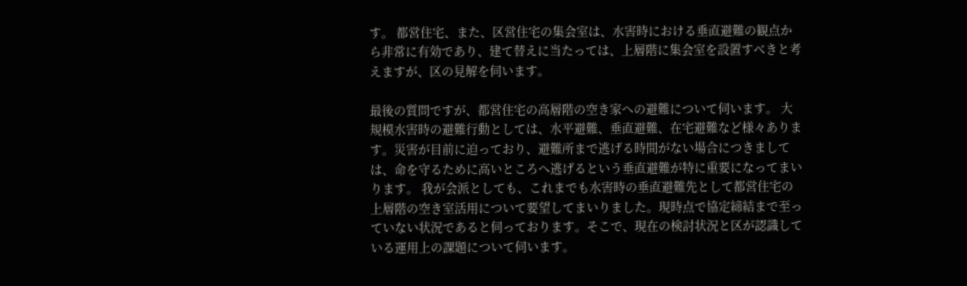す。 都営住宅、また、区営住宅の集会室は、水害時における垂直避難の観点から非常に有効であり、建て替えに当たっては、上層階に集会室を設置すべきと考えますが、区の見解を伺います。

最後の質問ですが、都営住宅の高層階の空き家への避難について伺います。 大規模水害時の避難行動としては、水平避難、垂直避難、在宅避難など様々あります。災害が目前に迫っており、避難所まで逃げる時間がない場合につきましては、命を守るために高いところへ逃げるという垂直避難が特に重要になってまいります。 我が会派としても、これまでも水害時の垂直避難先として都営住宅の上層階の空き室活用について要望してまいりました。現時点で協定締結まで至っていない状況であると伺っております。そこで、現在の検討状況と区が認識している運用上の課題について伺います。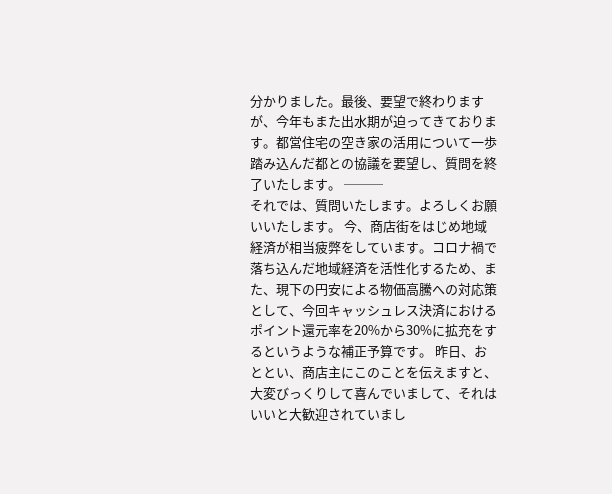分かりました。最後、要望で終わりますが、今年もまた出水期が迫ってきております。都営住宅の空き家の活用について一歩踏み込んだ都との協議を要望し、質問を終了いたします。 ───
それでは、質問いたします。よろしくお願いいたします。 今、商店街をはじめ地域経済が相当疲弊をしています。コロナ禍で落ち込んだ地域経済を活性化するため、また、現下の円安による物価高騰への対応策として、今回キャッシュレス決済におけるポイント還元率を20%から30%に拡充をするというような補正予算です。 昨日、おととい、商店主にこのことを伝えますと、大変びっくりして喜んでいまして、それはいいと大歓迎されていまし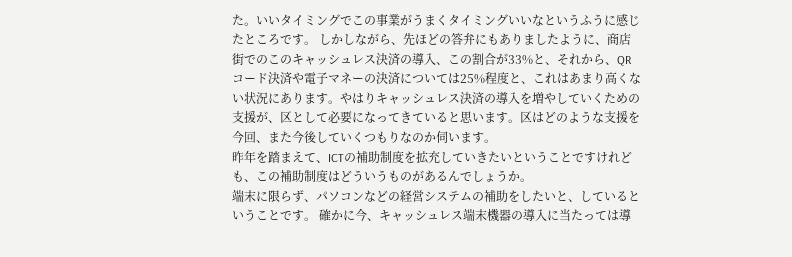た。いいタイミングでこの事業がうまくタイミングいいなというふうに感じたところです。 しかしながら、先ほどの答弁にもありましたように、商店街でのこのキャッシュレス決済の導入、この割合が33%と、それから、QRコード決済や電子マネーの決済については25%程度と、これはあまり高くない状況にあります。やはりキャッシュレス決済の導入を増やしていくための支援が、区として必要になってきていると思います。区はどのような支援を今回、また今後していくつもりなのか伺います。
昨年を踏まえて、ICTの補助制度を拡充していきたいということですけれども、この補助制度はどういうものがあるんでしょうか。
端末に限らず、パソコンなどの経営システムの補助をしたいと、しているということです。 確かに今、キャッシュレス端末機器の導入に当たっては導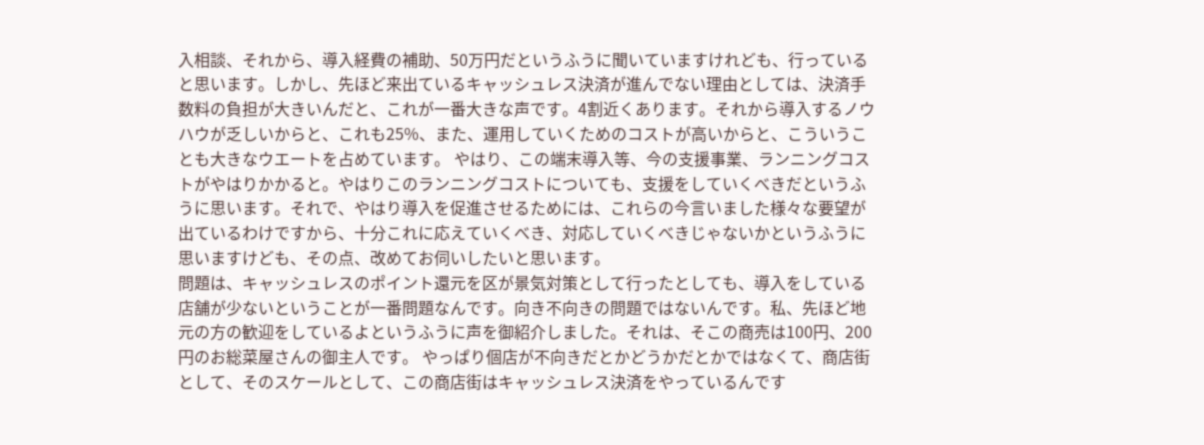入相談、それから、導入経費の補助、50万円だというふうに聞いていますけれども、行っていると思います。しかし、先ほど来出ているキャッシュレス決済が進んでない理由としては、決済手数料の負担が大きいんだと、これが一番大きな声です。4割近くあります。それから導入するノウハウが乏しいからと、これも25%、また、運用していくためのコストが高いからと、こういうことも大きなウエートを占めています。 やはり、この端末導入等、今の支援事業、ランニングコストがやはりかかると。やはりこのランニングコストについても、支援をしていくべきだというふうに思います。それで、やはり導入を促進させるためには、これらの今言いました様々な要望が出ているわけですから、十分これに応えていくべき、対応していくべきじゃないかというふうに思いますけども、その点、改めてお伺いしたいと思います。
問題は、キャッシュレスのポイント還元を区が景気対策として行ったとしても、導入をしている店舗が少ないということが一番問題なんです。向き不向きの問題ではないんです。私、先ほど地元の方の歓迎をしているよというふうに声を御紹介しました。それは、そこの商売は100円、200円のお総菜屋さんの御主人です。 やっぱり個店が不向きだとかどうかだとかではなくて、商店街として、そのスケールとして、この商店街はキャッシュレス決済をやっているんです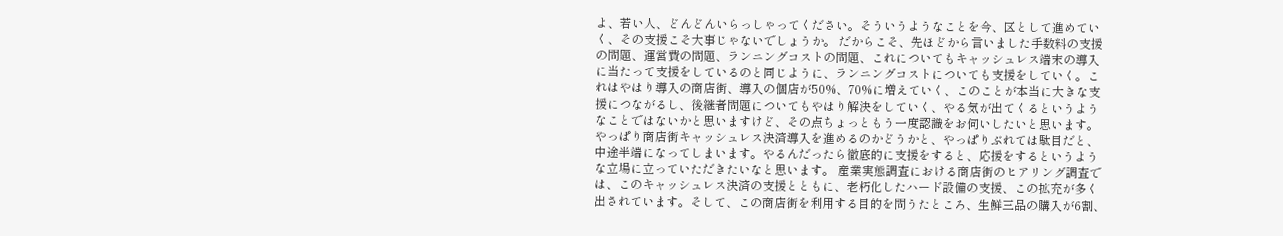よ、若い人、どんどんいらっしゃってください。そういうようなことを今、区として進めていく、その支援こそ大事じゃないでしょうか。 だからこそ、先ほどから言いました手数料の支援の問題、運営費の問題、ランニングコストの問題、これについてもキャッシュレス端末の導入に当たって支援をしているのと同じように、ランニングコストについても支援をしていく。これはやはり導入の商店街、導入の個店が50%、70%に増えていく、このことが本当に大きな支援につながるし、後継者問題についてもやはり解決をしていく、やる気が出てくるというようなことではないかと思いますけど、その点ちょっともう一度認識をお伺いしたいと思います。
やっぱり商店街キャッシュレス決済導入を進めるのかどうかと、やっぱりぶれては駄目だと、中途半端になってしまいます。やるんだったら徹底的に支援をすると、応援をするというような立場に立っていただきたいなと思います。 産業実態調査における商店街のヒアリング調査では、このキャッシュレス決済の支援とともに、老朽化したハード設備の支援、この拡充が多く出されています。そして、この商店街を利用する目的を問うたところ、生鮮三品の購入が6割、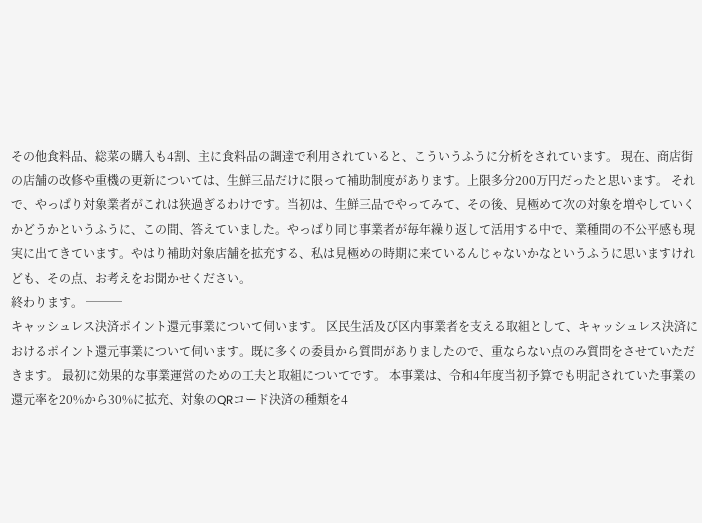その他食料品、総菜の購入も4割、主に食料品の調達で利用されていると、こういうふうに分析をされています。 現在、商店街の店舗の改修や重機の更新については、生鮮三品だけに限って補助制度があります。上限多分200万円だったと思います。 それで、やっぱり対象業者がこれは狭過ぎるわけです。当初は、生鮮三品でやってみて、その後、見極めて次の対象を増やしていくかどうかというふうに、この間、答えていました。やっぱり同じ事業者が毎年繰り返して活用する中で、業種間の不公平感も現実に出てきています。やはり補助対象店舗を拡充する、私は見極めの時期に来ているんじゃないかなというふうに思いますけれども、その点、お考えをお聞かせください。
終わります。 ───
キャッシュレス決済ポイント還元事業について伺います。 区民生活及び区内事業者を支える取組として、キャッシュレス決済におけるポイント還元事業について伺います。既に多くの委員から質問がありましたので、重ならない点のみ質問をさせていただきます。 最初に効果的な事業運営のための工夫と取組についてです。 本事業は、令和4年度当初予算でも明記されていた事業の還元率を20%から30%に拡充、対象のQRコード決済の種類を4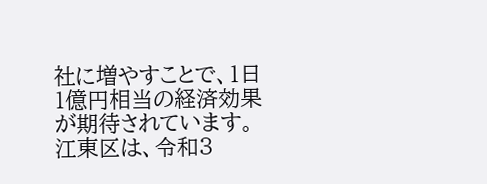社に増やすことで、1日1億円相当の経済効果が期待されています。 江東区は、令和3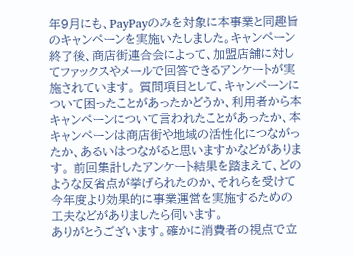年9月にも、PayPayのみを対象に本事業と同趣旨のキャンペーンを実施いたしました。キャンペーン終了後、商店街連合会によって、加盟店舗に対してファックスやメールで回答できるアンケートが実施されています。 質問項目として、キャンペーンについて困ったことがあったかどうか、利用者から本キャンペーンについて言われたことがあったか、本キャンペーンは商店街や地域の活性化につながったか、あるいはつながると思いますかなどがあります。 前回集計したアンケート結果を踏まえて、どのような反省点が挙げられたのか、それらを受けて今年度より効果的に事業運営を実施するための工夫などがありましたら伺います。
ありがとうございます。確かに消費者の視点で立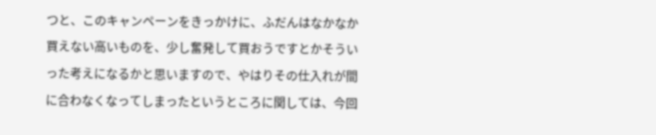つと、このキャンペーンをきっかけに、ふだんはなかなか買えない高いものを、少し奮発して買おうですとかそういった考えになるかと思いますので、やはりその仕入れが間に合わなくなってしまったというところに関しては、今回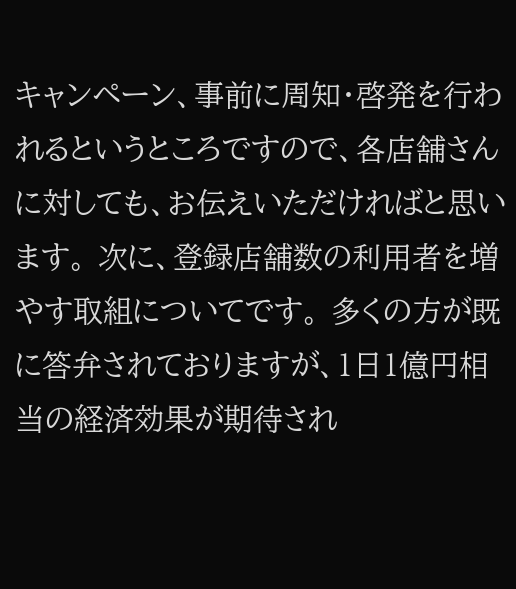キャンペーン、事前に周知・啓発を行われるというところですので、各店舗さんに対しても、お伝えいただければと思います。 次に、登録店舗数の利用者を増やす取組についてです。 多くの方が既に答弁されておりますが、1日1億円相当の経済効果が期待され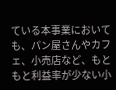ている本事業においても、パン屋さんやカフェ、小売店など、もともと利益率が少ない小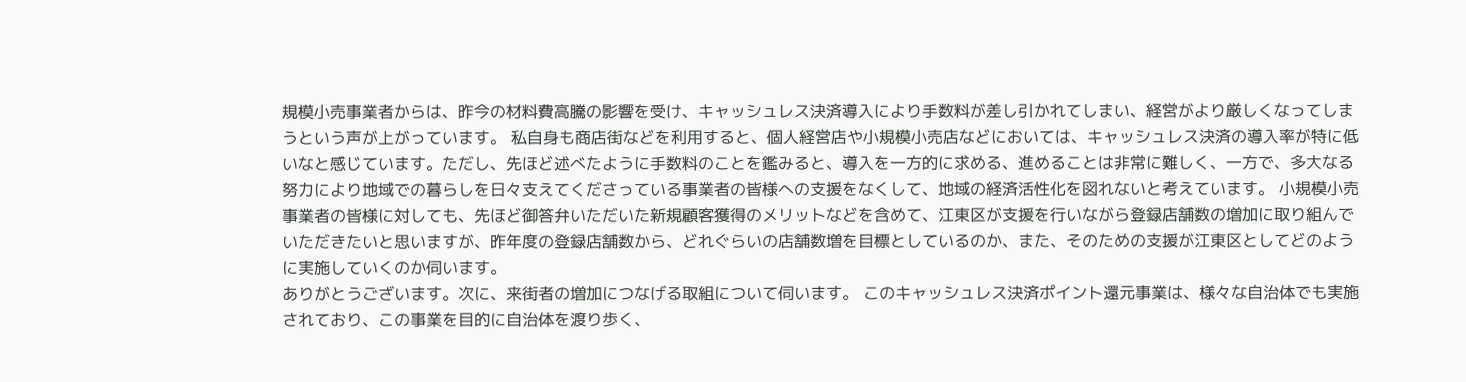規模小売事業者からは、昨今の材料費高騰の影響を受け、キャッシュレス決済導入により手数料が差し引かれてしまい、経営がより厳しくなってしまうという声が上がっています。 私自身も商店街などを利用すると、個人経営店や小規模小売店などにおいては、キャッシュレス決済の導入率が特に低いなと感じています。ただし、先ほど述べたように手数料のことを鑑みると、導入を一方的に求める、進めることは非常に難しく、一方で、多大なる努力により地域での暮らしを日々支えてくださっている事業者の皆様への支援をなくして、地域の経済活性化を図れないと考えています。 小規模小売事業者の皆様に対しても、先ほど御答弁いただいた新規顧客獲得のメリットなどを含めて、江東区が支援を行いながら登録店舗数の増加に取り組んでいただきたいと思いますが、昨年度の登録店舗数から、どれぐらいの店舗数増を目標としているのか、また、そのための支援が江東区としてどのように実施していくのか伺います。
ありがとうございます。次に、来街者の増加につなげる取組について伺います。 このキャッシュレス決済ポイント還元事業は、様々な自治体でも実施されており、この事業を目的に自治体を渡り歩く、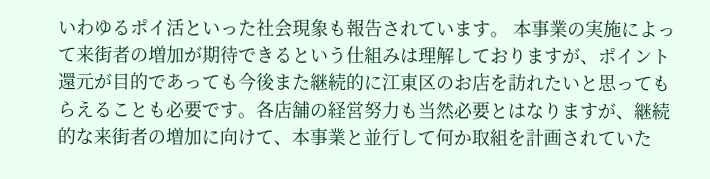いわゆるポイ活といった社会現象も報告されています。 本事業の実施によって来街者の増加が期待できるという仕組みは理解しておりますが、ポイント還元が目的であっても今後また継続的に江東区のお店を訪れたいと思ってもらえることも必要です。各店舗の経営努力も当然必要とはなりますが、継続的な来街者の増加に向けて、本事業と並行して何か取組を計画されていた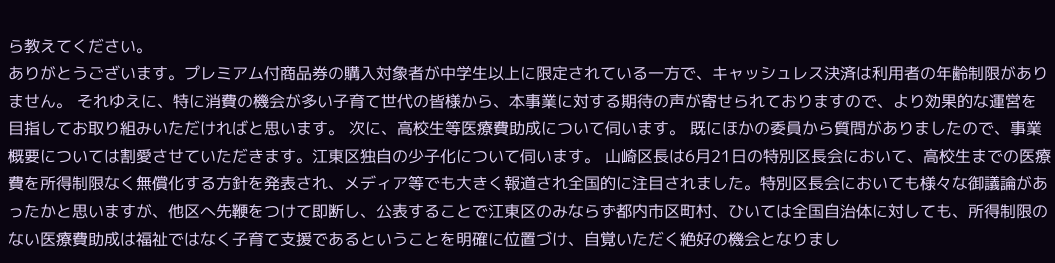ら教えてください。
ありがとうございます。プレミアム付商品券の購入対象者が中学生以上に限定されている一方で、キャッシュレス決済は利用者の年齢制限がありません。 それゆえに、特に消費の機会が多い子育て世代の皆様から、本事業に対する期待の声が寄せられておりますので、より効果的な運営を目指してお取り組みいただければと思います。 次に、高校生等医療費助成について伺います。 既にほかの委員から質問がありましたので、事業概要については割愛させていただきます。江東区独自の少子化について伺います。 山崎区長は6月21日の特別区長会において、高校生までの医療費を所得制限なく無償化する方針を発表され、メディア等でも大きく報道され全国的に注目されました。特別区長会においても様々な御議論があったかと思いますが、他区へ先鞭をつけて即断し、公表することで江東区のみならず都内市区町村、ひいては全国自治体に対しても、所得制限のない医療費助成は福祉ではなく子育て支援であるということを明確に位置づけ、自覚いただく絶好の機会となりまし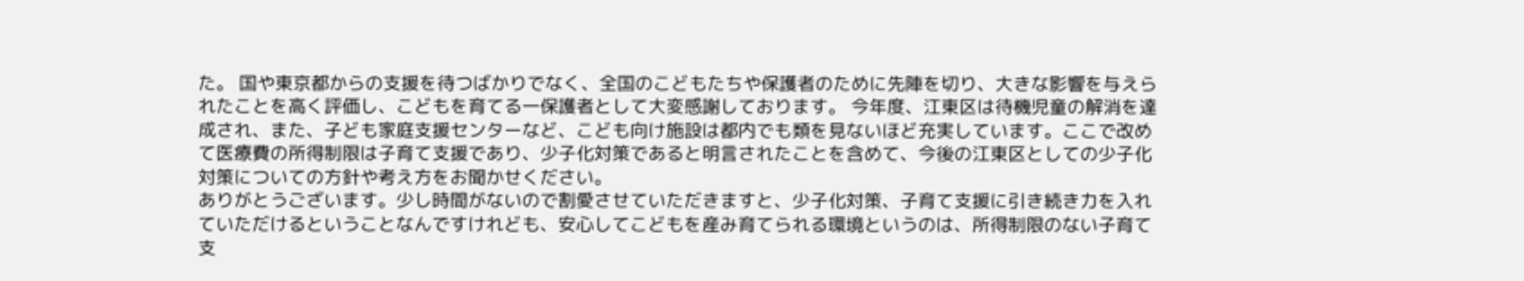た。 国や東京都からの支援を待つばかりでなく、全国のこどもたちや保護者のために先陣を切り、大きな影響を与えられたことを高く評価し、こどもを育てる一保護者として大変感謝しております。 今年度、江東区は待機児童の解消を達成され、また、子ども家庭支援センターなど、こども向け施設は都内でも類を見ないほど充実しています。ここで改めて医療費の所得制限は子育て支援であり、少子化対策であると明言されたことを含めて、今後の江東区としての少子化対策についての方針や考え方をお聞かせください。
ありがとうございます。少し時間がないので割愛させていただきますと、少子化対策、子育て支援に引き続き力を入れていただけるということなんですけれども、安心してこどもを産み育てられる環境というのは、所得制限のない子育て支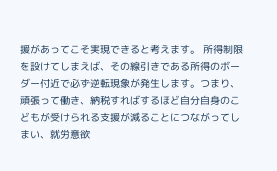援があってこそ実現できると考えます。 所得制限を設けてしまえば、その線引きである所得のボーダー付近で必ず逆転現象が発生します。つまり、頑張って働き、納税すればするほど自分自身のこどもが受けられる支援が減ることにつながってしまい、就労意欲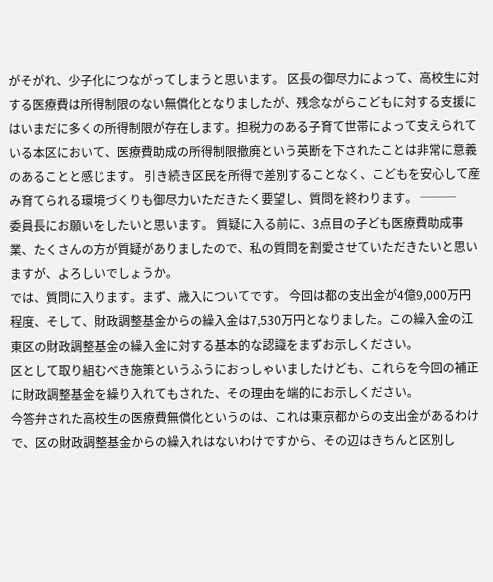がそがれ、少子化につながってしまうと思います。 区長の御尽力によって、高校生に対する医療費は所得制限のない無償化となりましたが、残念ながらこどもに対する支援にはいまだに多くの所得制限が存在します。担税力のある子育て世帯によって支えられている本区において、医療費助成の所得制限撤廃という英断を下されたことは非常に意義のあることと感じます。 引き続き区民を所得で差別することなく、こどもを安心して産み育てられる環境づくりも御尽力いただきたく要望し、質問を終わります。 ───
委員長にお願いをしたいと思います。 質疑に入る前に、3点目の子ども医療費助成事業、たくさんの方が質疑がありましたので、私の質問を割愛させていただきたいと思いますが、よろしいでしょうか。
では、質問に入ります。まず、歳入についてです。 今回は都の支出金が4億9,000万円程度、そして、財政調整基金からの繰入金は7,530万円となりました。この繰入金の江東区の財政調整基金の繰入金に対する基本的な認識をまずお示しください。
区として取り組むべき施策というふうにおっしゃいましたけども、これらを今回の補正に財政調整基金を繰り入れてもされた、その理由を端的にお示しください。
今答弁された高校生の医療費無償化というのは、これは東京都からの支出金があるわけで、区の財政調整基金からの繰入れはないわけですから、その辺はきちんと区別し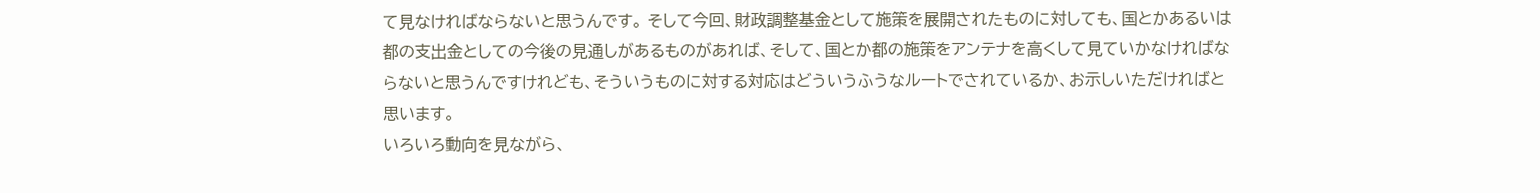て見なければならないと思うんです。 そして今回、財政調整基金として施策を展開されたものに対しても、国とかあるいは都の支出金としての今後の見通しがあるものがあれば、そして、国とか都の施策をアンテナを高くして見ていかなければならないと思うんですけれども、そういうものに対する対応はどういうふうなルートでされているか、お示しいただければと思います。
いろいろ動向を見ながら、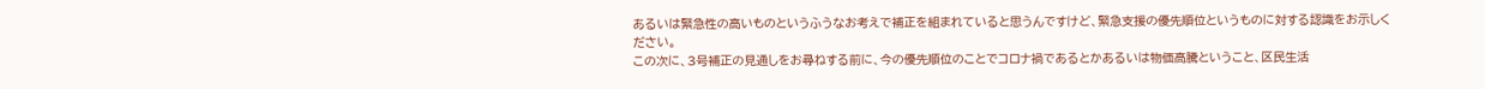あるいは緊急性の高いものというふうなお考えで補正を組まれていると思うんですけど、緊急支援の優先順位というものに対する認識をお示しください。
この次に、3号補正の見通しをお尋ねする前に、今の優先順位のことでコロナ禍であるとかあるいは物価高騰ということ、区民生活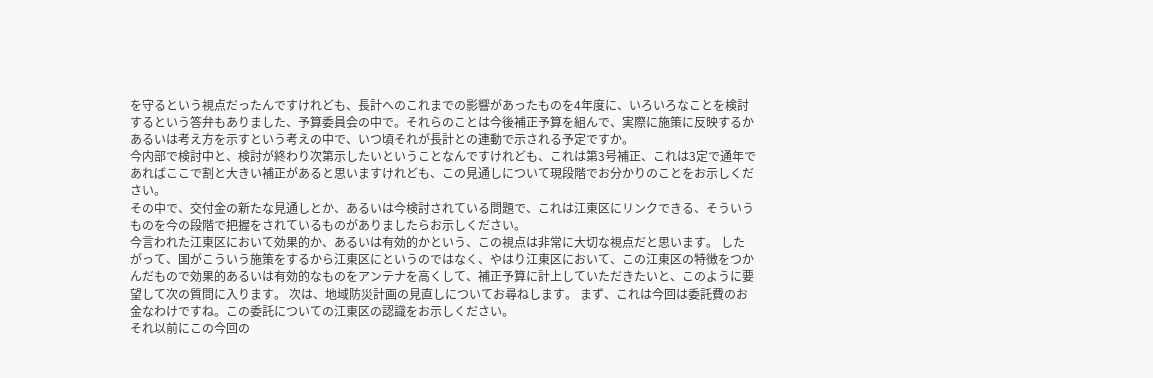を守るという視点だったんですけれども、長計へのこれまでの影響があったものを4年度に、いろいろなことを検討するという答弁もありました、予算委員会の中で。それらのことは今後補正予算を組んで、実際に施策に反映するかあるいは考え方を示すという考えの中で、いつ頃それが長計との連動で示される予定ですか。
今内部で検討中と、検討が終わり次第示したいということなんですけれども、これは第3号補正、これは3定で通年であればここで割と大きい補正があると思いますけれども、この見通しについて現段階でお分かりのことをお示しください。
その中で、交付金の新たな見通しとか、あるいは今検討されている問題で、これは江東区にリンクできる、そういうものを今の段階で把握をされているものがありましたらお示しください。
今言われた江東区において効果的か、あるいは有効的かという、この視点は非常に大切な視点だと思います。 したがって、国がこういう施策をするから江東区にというのではなく、やはり江東区において、この江東区の特徴をつかんだもので効果的あるいは有効的なものをアンテナを高くして、補正予算に計上していただきたいと、このように要望して次の質問に入ります。 次は、地域防災計画の見直しについてお尋ねします。 まず、これは今回は委託費のお金なわけですね。この委託についての江東区の認識をお示しください。
それ以前にこの今回の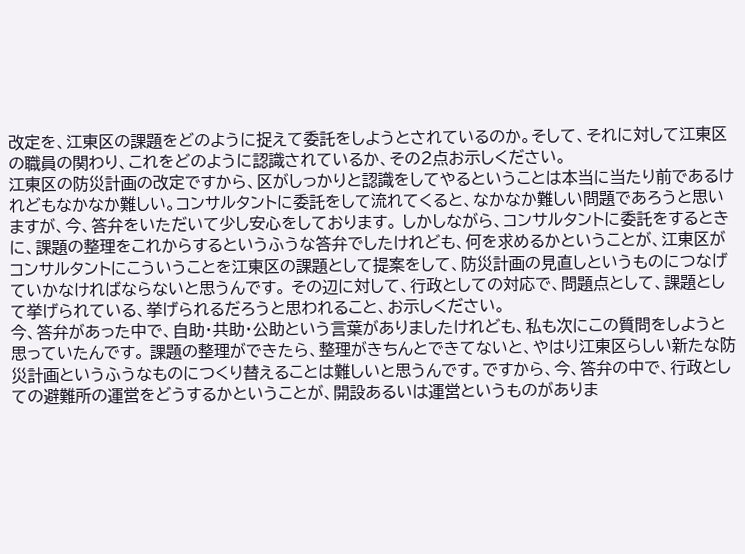改定を、江東区の課題をどのように捉えて委託をしようとされているのか。そして、それに対して江東区の職員の関わり、これをどのように認識されているか、その2点お示しください。
江東区の防災計画の改定ですから、区がしっかりと認識をしてやるということは本当に当たり前であるけれどもなかなか難しい。コンサルタントに委託をして流れてくると、なかなか難しい問題であろうと思いますが、今、答弁をいただいて少し安心をしております。 しかしながら、コンサルタントに委託をするときに、課題の整理をこれからするというふうな答弁でしたけれども、何を求めるかということが、江東区がコンサルタントにこういうことを江東区の課題として提案をして、防災計画の見直しというものにつなげていかなければならないと思うんです。 その辺に対して、行政としての対応で、問題点として、課題として挙げられている、挙げられるだろうと思われること、お示しください。
今、答弁があった中で、自助・共助・公助という言葉がありましたけれども、私も次にこの質問をしようと思っていたんです。 課題の整理ができたら、整理がきちんとできてないと、やはり江東区らしい新たな防災計画というふうなものにつくり替えることは難しいと思うんです。ですから、今、答弁の中で、行政としての避難所の運営をどうするかということが、開設あるいは運営というものがありま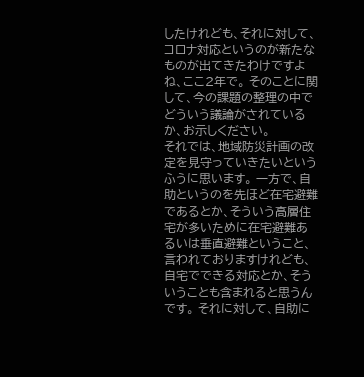したけれども、それに対して、コロナ対応というのが新たなものが出てきたわけですよね、ここ2年で。 そのことに関して、今の課題の整理の中でどういう議論がされているか、お示しください。
それでは、地域防災計画の改定を見守っていきたいというふうに思います。 一方で、自助というのを先ほど在宅避難であるとか、そういう高層住宅が多いために在宅避難あるいは垂直避難ということ、言われておりますけれども、自宅でできる対応とか、そういうことも含まれると思うんです。 それに対して、自助に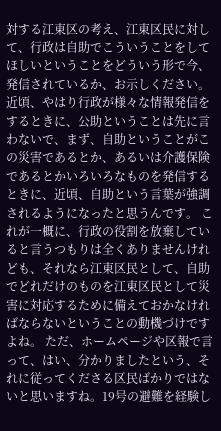対する江東区の考え、江東区民に対して、行政は自助でこういうことをしてほしいということをどういう形で今、発信されているか、お示しください。
近頃、やはり行政が様々な情報発信をするときに、公助ということは先に言わないで、まず、自助ということがこの災害であるとか、あるいは介護保険であるとかいろいろなものを発信するときに、近頃、自助という言葉が強調されるようになったと思うんです。 これが一概に、行政の役割を放棄していると言うつもりは全くありませんけれども、それなら江東区民として、自助でどれだけのものを江東区民として災害に対応するために備えておかなければならないということの動機づけですよね。 ただ、ホームページや区報で言って、はい、分かりましたという、それに従ってくださる区民ばかりではないと思いますね。19号の避難を経験し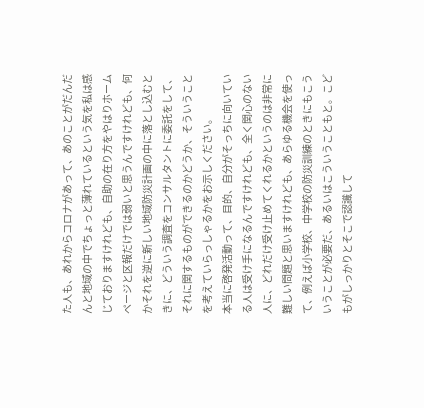た人も、あれからコロナがあって、あのことがだんだんと地域の中でちょっと薄れているという気を私は感じておりますけれども、自助の在り方をやはりホームページと区報だけでは弱いと思うんですけれども、何かそれを逆に新しい地域防災計画の中に落とし込むときに、どういう調査をコンサルタントに委託をして、それに関するものができるのかどうか、そういうことを考えていらっしゃるかをお示しください。
本当に啓発活動って、目的、自分がそっちに向いている人は受け手になるんですけれども、全く関心のない人に、どれだけ受け止めてくれるかというのは非常に難しい問題と思いますけれども、あらゆる機会を使って、例えば小学校、中学校の防災訓練のときにもこういうことが必要だ、あるいはこういうこともと。こどもがしっかりとそこで認識して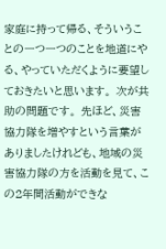家庭に持って帰る、そういうことの一つ一つのことを地道にやる、やっていただくように要望しておきたいと思います。 次が共助の問題です。 先ほど、災害協力隊を増やすという言葉がありましたけれども、地域の災害協力隊の方を活動を見て、この2年間活動ができな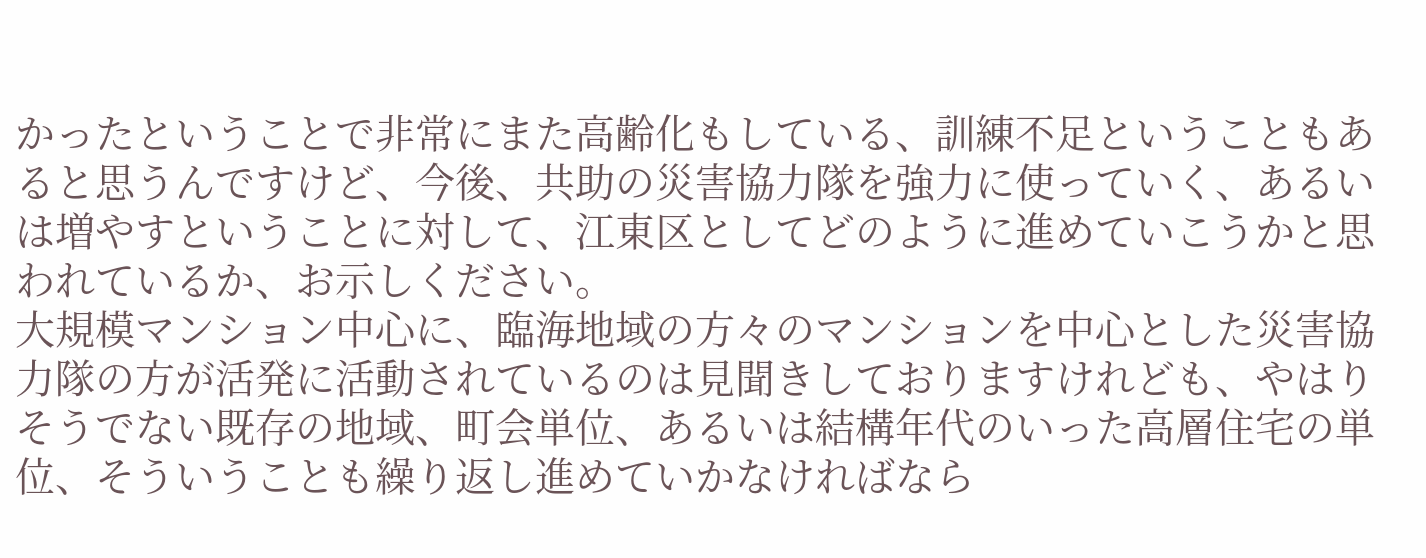かったということで非常にまた高齢化もしている、訓練不足ということもあると思うんですけど、今後、共助の災害協力隊を強力に使っていく、あるいは増やすということに対して、江東区としてどのように進めていこうかと思われているか、お示しください。
大規模マンション中心に、臨海地域の方々のマンションを中心とした災害協力隊の方が活発に活動されているのは見聞きしておりますけれども、やはりそうでない既存の地域、町会単位、あるいは結構年代のいった高層住宅の単位、そういうことも繰り返し進めていかなければなら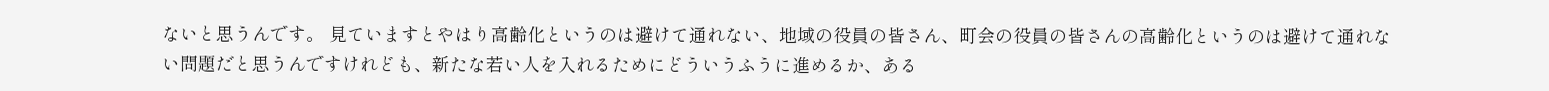ないと思うんです。 見ていますとやはり高齢化というのは避けて通れない、地域の役員の皆さん、町会の役員の皆さんの高齢化というのは避けて通れない問題だと思うんですけれども、新たな若い人を入れるためにどういうふうに進めるか、ある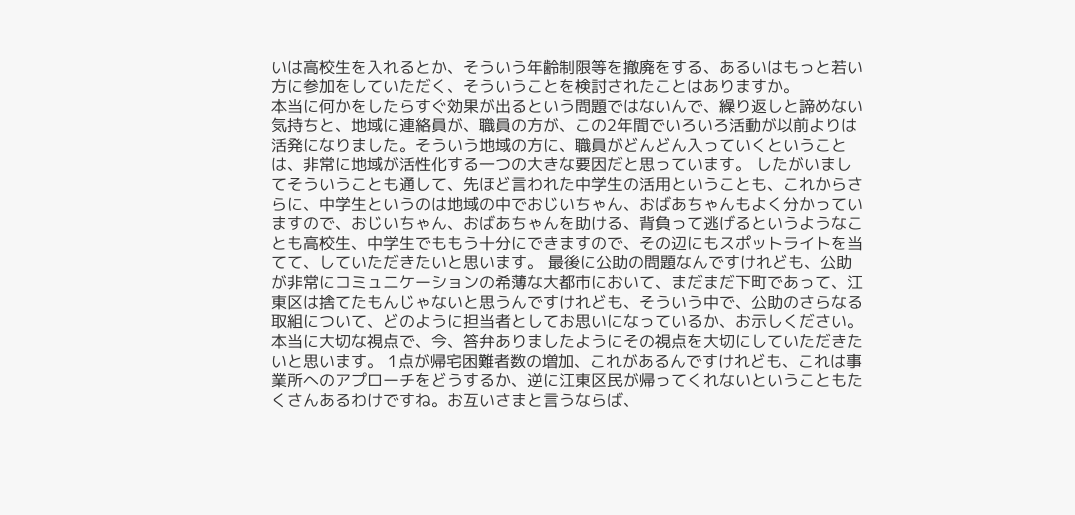いは高校生を入れるとか、そういう年齢制限等を撤廃をする、あるいはもっと若い方に参加をしていただく、そういうことを検討されたことはありますか。
本当に何かをしたらすぐ効果が出るという問題ではないんで、繰り返しと諦めない気持ちと、地域に連絡員が、職員の方が、この2年間でいろいろ活動が以前よりは活発になりました。そういう地域の方に、職員がどんどん入っていくということは、非常に地域が活性化する一つの大きな要因だと思っています。 したがいましてそういうことも通して、先ほど言われた中学生の活用ということも、これからさらに、中学生というのは地域の中でおじいちゃん、おばあちゃんもよく分かっていますので、おじいちゃん、おばあちゃんを助ける、背負って逃げるというようなことも高校生、中学生でももう十分にできますので、その辺にもスポットライトを当てて、していただきたいと思います。 最後に公助の問題なんですけれども、公助が非常にコミュニケーションの希薄な大都市において、まだまだ下町であって、江東区は捨てたもんじゃないと思うんですけれども、そういう中で、公助のさらなる取組について、どのように担当者としてお思いになっているか、お示しください。
本当に大切な視点で、今、答弁ありましたようにその視点を大切にしていただきたいと思います。 1点が帰宅困難者数の増加、これがあるんですけれども、これは事業所へのアプローチをどうするか、逆に江東区民が帰ってくれないということもたくさんあるわけですね。お互いさまと言うならば、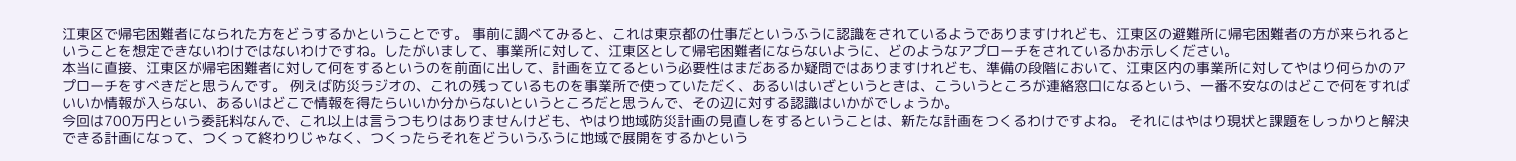江東区で帰宅困難者になられた方をどうするかということです。 事前に調べてみると、これは東京都の仕事だというふうに認識をされているようでありますけれども、江東区の避難所に帰宅困難者の方が来られるということを想定できないわけではないわけですね。したがいまして、事業所に対して、江東区として帰宅困難者にならないように、どのようなアプローチをされているかお示しください。
本当に直接、江東区が帰宅困難者に対して何をするというのを前面に出して、計画を立てるという必要性はまだあるか疑問ではありますけれども、準備の段階において、江東区内の事業所に対してやはり何らかのアプローチをすべきだと思うんです。 例えば防災ラジオの、これの残っているものを事業所で使っていただく、あるいはいざというときは、こういうところが連絡窓口になるという、一番不安なのはどこで何をすればいいか情報が入らない、あるいはどこで情報を得たらいいか分からないというところだと思うんで、その辺に対する認識はいかがでしょうか。
今回は700万円という委託料なんで、これ以上は言うつもりはありませんけども、やはり地域防災計画の見直しをするということは、新たな計画をつくるわけですよね。 それにはやはり現状と課題をしっかりと解決できる計画になって、つくって終わりじゃなく、つくったらそれをどういうふうに地域で展開をするかという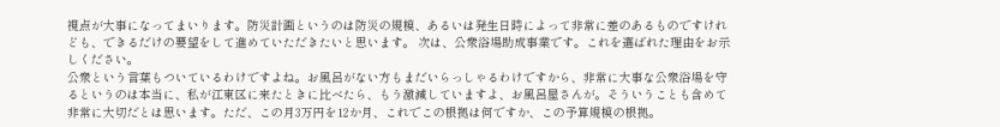視点が大事になってまいります。防災計画というのは防災の規模、あるいは発生日時によって非常に差のあるものですけれども、できるだけの要望をして進めていただきたいと思います。 次は、公衆浴場助成事業です。これを選ばれた理由をお示しください。
公衆という言葉もついているわけですよね。お風呂がない方もまだいらっしゃるわけですから、非常に大事な公衆浴場を守るというのは本当に、私が江東区に来たときに比べたら、もう激減していますよ、お風呂屋さんが。そういうことも含めて非常に大切だとは思います。ただ、この月3万円を12か月、これでこの根拠は何ですか、この予算規模の根拠。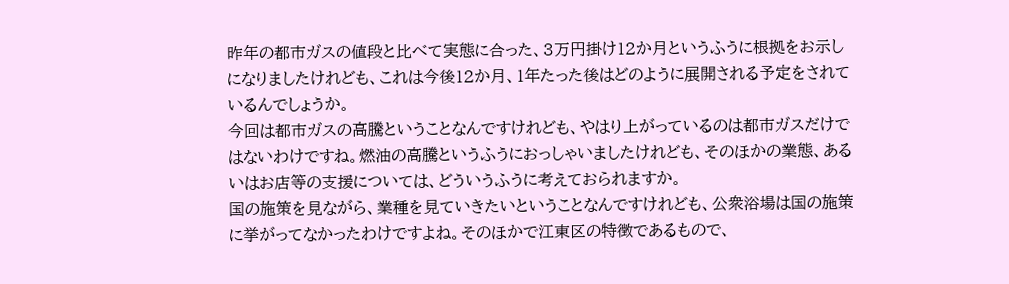昨年の都市ガスの値段と比べて実態に合った、3万円掛け12か月というふうに根拠をお示しになりましたけれども、これは今後12か月、1年たった後はどのように展開される予定をされているんでしょうか。
今回は都市ガスの高騰ということなんですけれども、やはり上がっているのは都市ガスだけではないわけですね。燃油の高騰というふうにおっしゃいましたけれども、そのほかの業態、あるいはお店等の支援については、どういうふうに考えておられますか。
国の施策を見ながら、業種を見ていきたいということなんですけれども、公衆浴場は国の施策に挙がってなかったわけですよね。そのほかで江東区の特徴であるもので、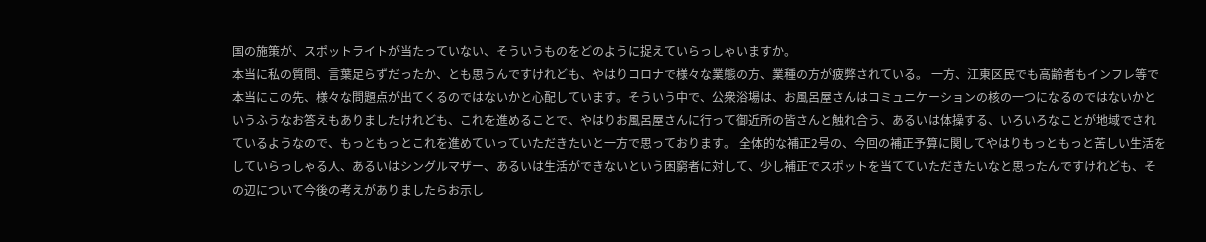国の施策が、スポットライトが当たっていない、そういうものをどのように捉えていらっしゃいますか。
本当に私の質問、言葉足らずだったか、とも思うんですけれども、やはりコロナで様々な業態の方、業種の方が疲弊されている。 一方、江東区民でも高齢者もインフレ等で本当にこの先、様々な問題点が出てくるのではないかと心配しています。そういう中で、公衆浴場は、お風呂屋さんはコミュニケーションの核の一つになるのではないかというふうなお答えもありましたけれども、これを進めることで、やはりお風呂屋さんに行って御近所の皆さんと触れ合う、あるいは体操する、いろいろなことが地域でされているようなので、もっともっとこれを進めていっていただきたいと一方で思っております。 全体的な補正2号の、今回の補正予算に関してやはりもっともっと苦しい生活をしていらっしゃる人、あるいはシングルマザー、あるいは生活ができないという困窮者に対して、少し補正でスポットを当てていただきたいなと思ったんですけれども、その辺について今後の考えがありましたらお示し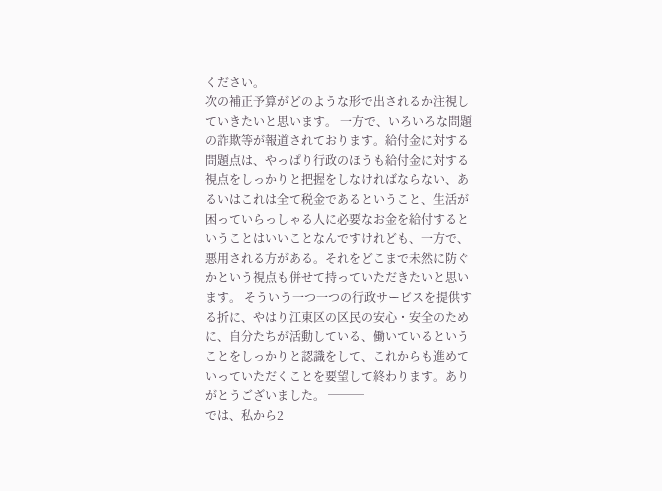ください。
次の補正予算がどのような形で出されるか注視していきたいと思います。 一方で、いろいろな問題の詐欺等が報道されております。給付金に対する問題点は、やっぱり行政のほうも給付金に対する視点をしっかりと把握をしなければならない、あるいはこれは全て税金であるということ、生活が困っていらっしゃる人に必要なお金を給付するということはいいことなんですけれども、一方で、悪用される方がある。それをどこまで未然に防ぐかという視点も併せて持っていただきたいと思います。 そういう一つ一つの行政サービスを提供する折に、やはり江東区の区民の安心・安全のために、自分たちが活動している、働いているということをしっかりと認識をして、これからも進めていっていただくことを要望して終わります。ありがとうございました。 ───
では、私から2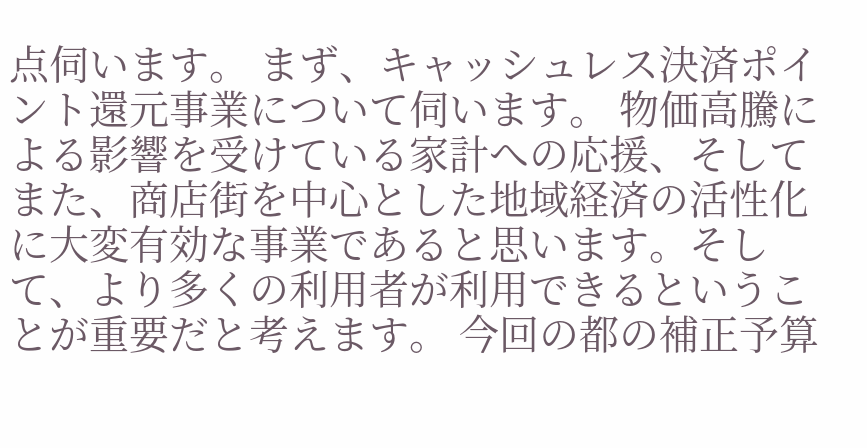点伺います。 まず、キャッシュレス決済ポイント還元事業について伺います。 物価高騰による影響を受けている家計への応援、そしてまた、商店街を中心とした地域経済の活性化に大変有効な事業であると思います。そして、より多くの利用者が利用できるということが重要だと考えます。 今回の都の補正予算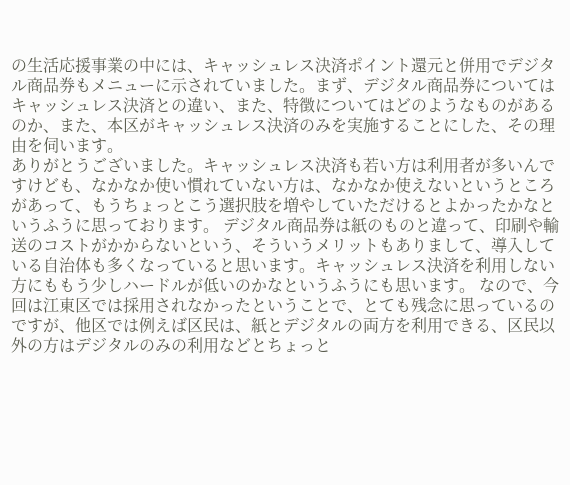の生活応援事業の中には、キャッシュレス決済ポイント還元と併用でデジタル商品券もメニューに示されていました。まず、デジタル商品券についてはキャッシュレス決済との違い、また、特徴についてはどのようなものがあるのか、また、本区がキャッシュレス決済のみを実施することにした、その理由を伺います。
ありがとうございました。キャッシュレス決済も若い方は利用者が多いんですけども、なかなか使い慣れていない方は、なかなか使えないというところがあって、もうちょっとこう選択肢を増やしていただけるとよかったかなというふうに思っております。 デジタル商品券は紙のものと違って、印刷や輸送のコストがかからないという、そういうメリットもありまして、導入している自治体も多くなっていると思います。キャッシュレス決済を利用しない方にももう少しハードルが低いのかなというふうにも思います。 なので、今回は江東区では採用されなかったということで、とても残念に思っているのですが、他区では例えば区民は、紙とデジタルの両方を利用できる、区民以外の方はデジタルのみの利用などとちょっと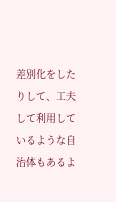差別化をしたりして、工夫して利用しているような自治体もあるよ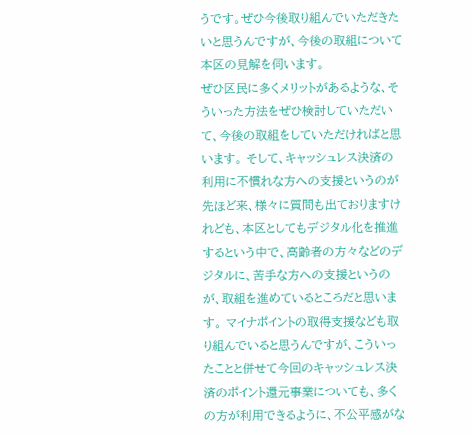うです。ぜひ今後取り組んでいただきたいと思うんですが、今後の取組について本区の見解を伺います。
ぜひ区民に多くメリットがあるような、そういった方法をぜひ検討していただいて、今後の取組をしていただければと思います。 そして、キャッシュレス決済の利用に不慣れな方への支援というのが先ほど来、様々に質問も出ておりますけれども、本区としてもデジタル化を推進するという中で、高齢者の方々などのデジタルに、苦手な方への支援というのが、取組を進めているところだと思います。 マイナポイントの取得支援なども取り組んでいると思うんですが、こういったことと併せて今回のキャッシュレス決済のポイント還元事業についても、多くの方が利用できるように、不公平感がな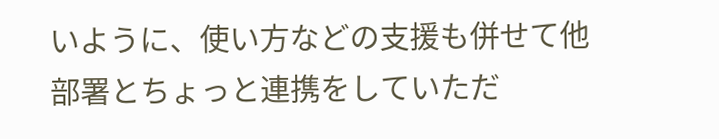いように、使い方などの支援も併せて他部署とちょっと連携をしていただ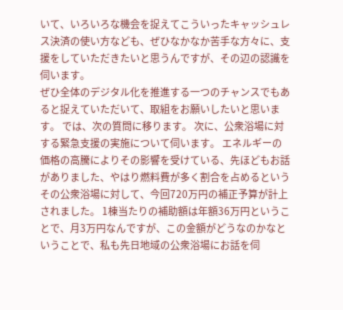いて、いろいろな機会を捉えてこういったキャッシュレス決済の使い方なども、ぜひなかなか苦手な方々に、支援をしていただきたいと思うんですが、その辺の認識を伺います。
ぜひ全体のデジタル化を推進する一つのチャンスでもあると捉えていただいて、取組をお願いしたいと思います。 では、次の質問に移ります。 次に、公衆浴場に対する緊急支援の実施について伺います。 エネルギーの価格の高騰によりその影響を受けている、先ほどもお話がありました、やはり燃料費が多く割合を占めるというその公衆浴場に対して、今回720万円の補正予算が計上されました。 1棟当たりの補助額は年額36万円ということで、月3万円なんですが、この金額がどうなのかなということで、私も先日地域の公衆浴場にお話を伺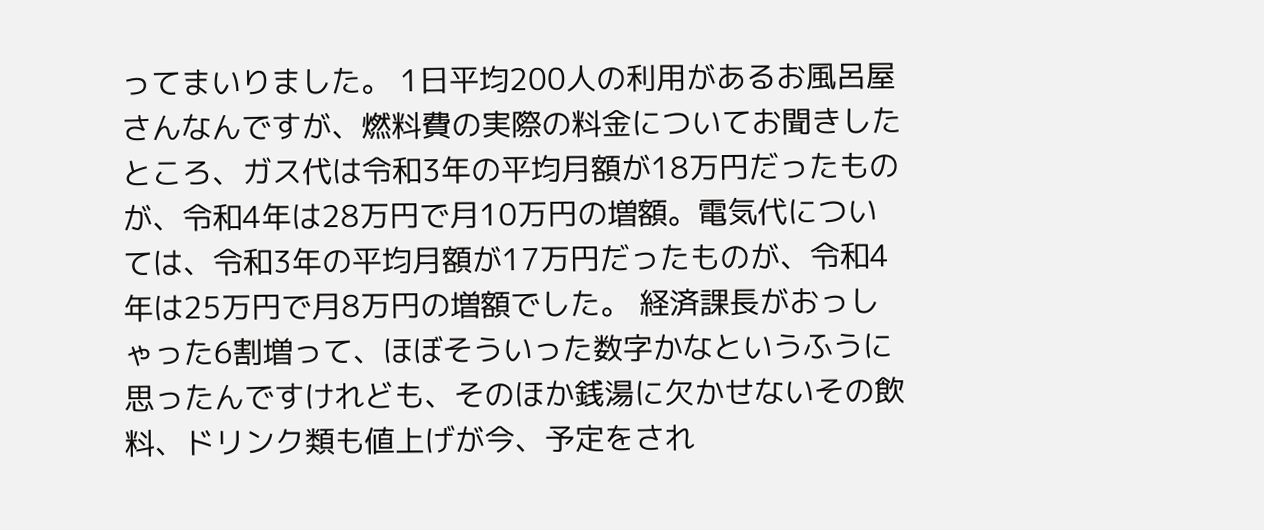ってまいりました。 1日平均200人の利用があるお風呂屋さんなんですが、燃料費の実際の料金についてお聞きしたところ、ガス代は令和3年の平均月額が18万円だったものが、令和4年は28万円で月10万円の増額。電気代については、令和3年の平均月額が17万円だったものが、令和4年は25万円で月8万円の増額でした。 経済課長がおっしゃった6割増って、ほぼそういった数字かなというふうに思ったんですけれども、そのほか銭湯に欠かせないその飲料、ドリンク類も値上げが今、予定をされ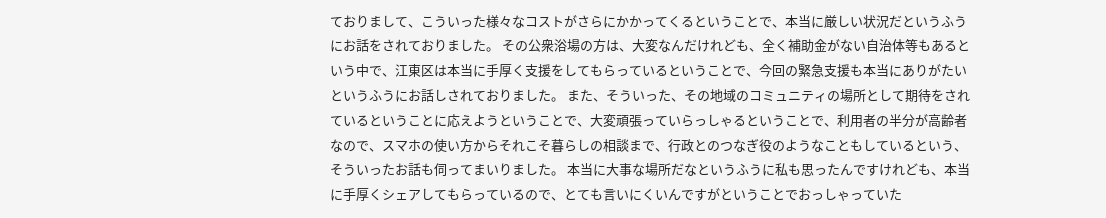ておりまして、こういった様々なコストがさらにかかってくるということで、本当に厳しい状況だというふうにお話をされておりました。 その公衆浴場の方は、大変なんだけれども、全く補助金がない自治体等もあるという中で、江東区は本当に手厚く支援をしてもらっているということで、今回の緊急支援も本当にありがたいというふうにお話しされておりました。 また、そういった、その地域のコミュニティの場所として期待をされているということに応えようということで、大変頑張っていらっしゃるということで、利用者の半分が高齢者なので、スマホの使い方からそれこそ暮らしの相談まで、行政とのつなぎ役のようなこともしているという、そういったお話も伺ってまいりました。 本当に大事な場所だなというふうに私も思ったんですけれども、本当に手厚くシェアしてもらっているので、とても言いにくいんですがということでおっしゃっていた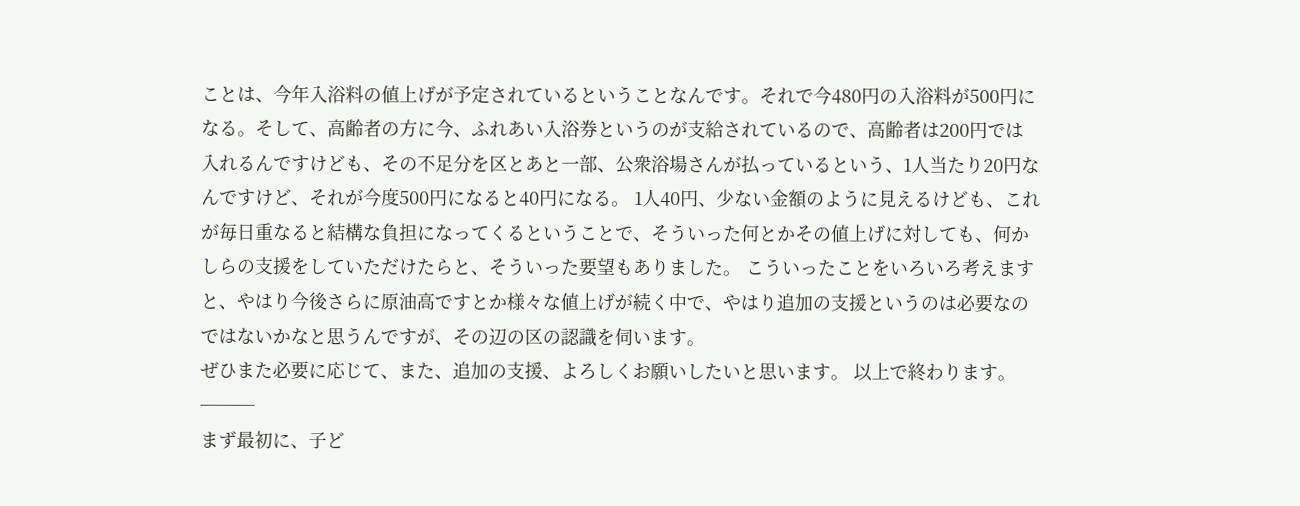ことは、今年入浴料の値上げが予定されているということなんです。それで今480円の入浴料が500円になる。そして、高齢者の方に今、ふれあい入浴券というのが支給されているので、高齢者は200円では入れるんですけども、その不足分を区とあと一部、公衆浴場さんが払っているという、1人当たり20円なんですけど、それが今度500円になると40円になる。 1人40円、少ない金額のように見えるけども、これが毎日重なると結構な負担になってくるということで、そういった何とかその値上げに対しても、何かしらの支援をしていただけたらと、そういった要望もありました。 こういったことをいろいろ考えますと、やはり今後さらに原油高ですとか様々な値上げが続く中で、やはり追加の支援というのは必要なのではないかなと思うんですが、その辺の区の認識を伺います。
ぜひまた必要に応じて、また、追加の支援、よろしくお願いしたいと思います。 以上で終わります。 ───
まず最初に、子ど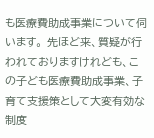も医療費助成事業について伺います。 先ほど来、質疑が行われておりますけれども、この子ども医療費助成事業、子育て支援策として大変有効な制度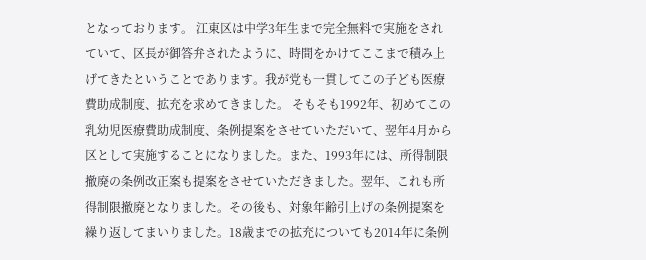となっております。 江東区は中学3年生まで完全無料で実施をされていて、区長が御答弁されたように、時間をかけてここまで積み上げてきたということであります。我が党も一貫してこの子ども医療費助成制度、拡充を求めてきました。 そもそも1992年、初めてこの乳幼児医療費助成制度、条例提案をさせていただいて、翌年4月から区として実施することになりました。また、1993年には、所得制限撤廃の条例改正案も提案をさせていただきました。翌年、これも所得制限撤廃となりました。その後も、対象年齢引上げの条例提案を繰り返してまいりました。18歳までの拡充についても2014年に条例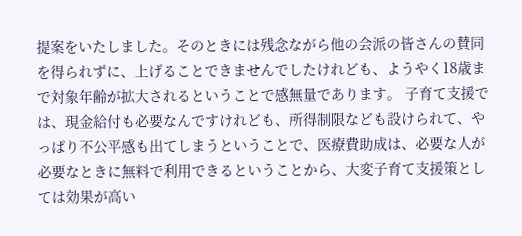提案をいたしました。そのときには残念ながら他の会派の皆さんの賛同を得られずに、上げることできませんでしたけれども、ようやく18歳まで対象年齢が拡大されるということで感無量であります。 子育て支援では、現金給付も必要なんですけれども、所得制限なども設けられて、やっぱり不公平感も出てしまうということで、医療費助成は、必要な人が必要なときに無料で利用できるということから、大変子育て支援策としては効果が高い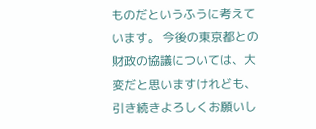ものだというふうに考えています。 今後の東京都との財政の協議については、大変だと思いますけれども、引き続きよろしくお願いし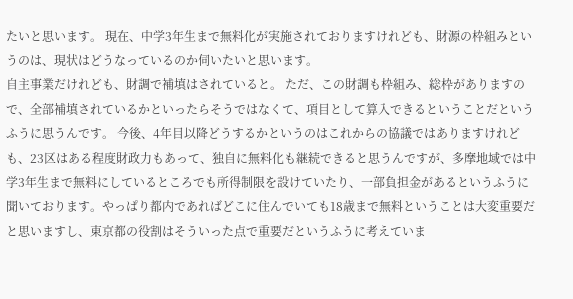たいと思います。 現在、中学3年生まで無料化が実施されておりますけれども、財源の枠組みというのは、現状はどうなっているのか伺いたいと思います。
自主事業だけれども、財調で補填はされていると。 ただ、この財調も枠組み、総枠がありますので、全部補填されているかといったらそうではなくて、項目として算入できるということだというふうに思うんです。 今後、4年目以降どうするかというのはこれからの協議ではありますけれども、23区はある程度財政力もあって、独自に無料化も継続できると思うんですが、多摩地域では中学3年生まで無料にしているところでも所得制限を設けていたり、一部負担金があるというふうに聞いております。やっぱり都内であればどこに住んでいても18歳まで無料ということは大変重要だと思いますし、東京都の役割はそういった点で重要だというふうに考えていま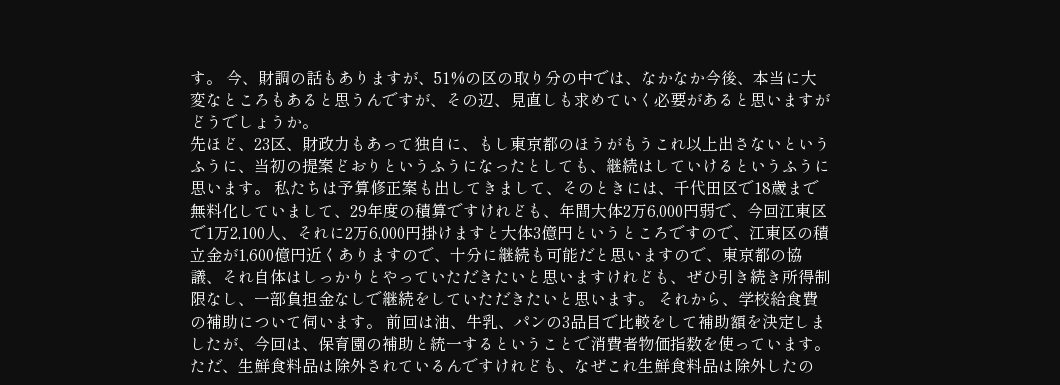す。 今、財調の話もありますが、51%の区の取り分の中では、なかなか今後、本当に大変なところもあると思うんですが、その辺、見直しも求めていく必要があると思いますがどうでしょうか。
先ほど、23区、財政力もあって独自に、もし東京都のほうがもうこれ以上出さないというふうに、当初の提案どおりというふうになったとしても、継続はしていけるというふうに思います。 私たちは予算修正案も出してきまして、そのときには、千代田区で18歳まで無料化していまして、29年度の積算ですけれども、年間大体2万6,000円弱で、今回江東区で1万2,100人、それに2万6,000円掛けますと大体3億円というところですので、江東区の積立金が1,600億円近くありますので、十分に継続も可能だと思いますので、東京都の協議、それ自体はしっかりとやっていただきたいと思いますけれども、ぜひ引き続き所得制限なし、一部負担金なしで継続をしていただきたいと思います。 それから、学校給食費の補助について伺います。 前回は油、牛乳、パンの3品目で比較をして補助額を決定しましたが、今回は、保育園の補助と統一するということで消費者物価指数を使っています。ただ、生鮮食料品は除外されているんですけれども、なぜこれ生鮮食料品は除外したの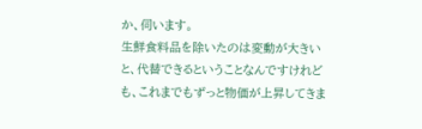か、伺います。
生鮮食料品を除いたのは変動が大きいと、代替できるということなんですけれども、これまでもずっと物価が上昇してきま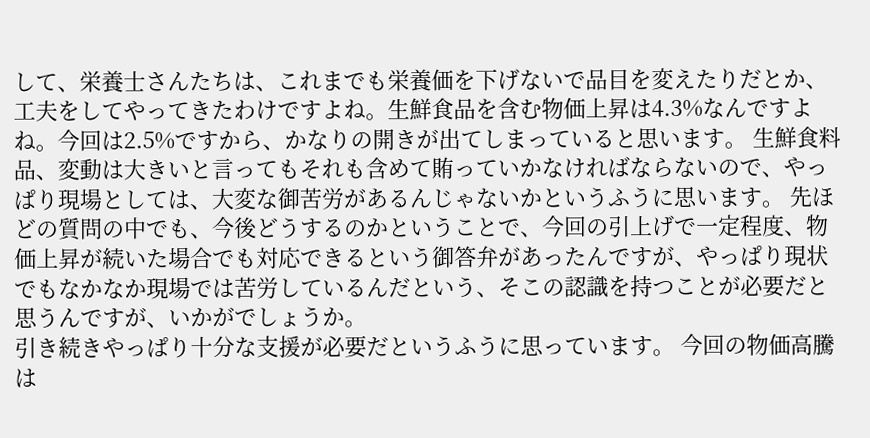して、栄養士さんたちは、これまでも栄養価を下げないで品目を変えたりだとか、工夫をしてやってきたわけですよね。生鮮食品を含む物価上昇は4.3%なんですよね。今回は2.5%ですから、かなりの開きが出てしまっていると思います。 生鮮食料品、変動は大きいと言ってもそれも含めて賄っていかなければならないので、やっぱり現場としては、大変な御苦労があるんじゃないかというふうに思います。 先ほどの質問の中でも、今後どうするのかということで、今回の引上げで一定程度、物価上昇が続いた場合でも対応できるという御答弁があったんですが、やっぱり現状でもなかなか現場では苦労しているんだという、そこの認識を持つことが必要だと思うんですが、いかがでしょうか。
引き続きやっぱり十分な支援が必要だというふうに思っています。 今回の物価高騰は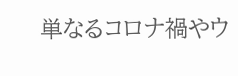単なるコロナ禍やウ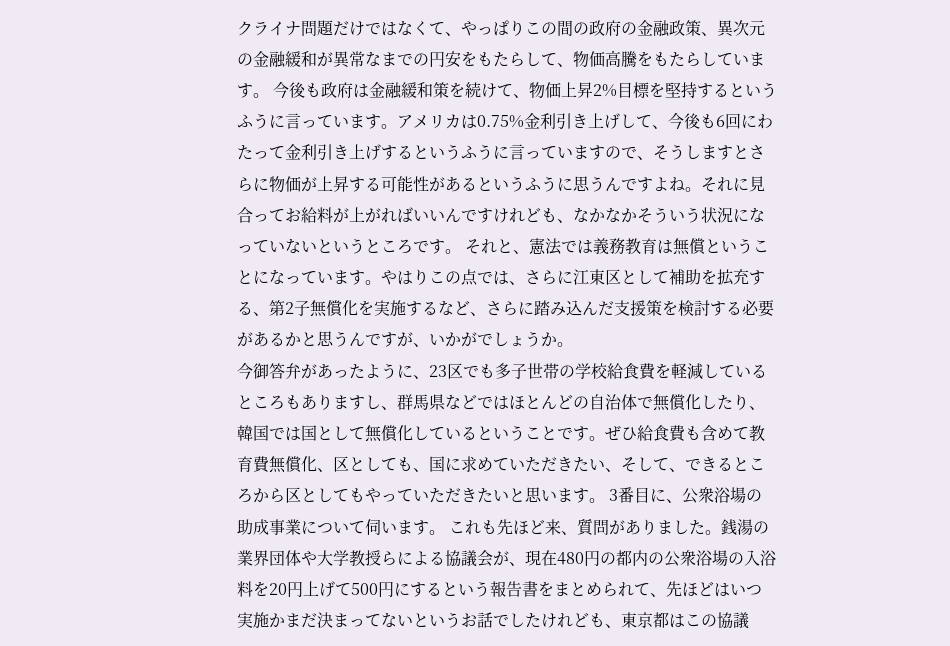クライナ問題だけではなくて、やっぱりこの間の政府の金融政策、異次元の金融緩和が異常なまでの円安をもたらして、物価高騰をもたらしています。 今後も政府は金融緩和策を続けて、物価上昇2%目標を堅持するというふうに言っています。アメリカは0.75%金利引き上げして、今後も6回にわたって金利引き上げするというふうに言っていますので、そうしますとさらに物価が上昇する可能性があるというふうに思うんですよね。それに見合ってお給料が上がればいいんですけれども、なかなかそういう状況になっていないというところです。 それと、憲法では義務教育は無償ということになっています。やはりこの点では、さらに江東区として補助を拡充する、第2子無償化を実施するなど、さらに踏み込んだ支援策を検討する必要があるかと思うんですが、いかがでしょうか。
今御答弁があったように、23区でも多子世帯の学校給食費を軽減しているところもありますし、群馬県などではほとんどの自治体で無償化したり、韓国では国として無償化しているということです。ぜひ給食費も含めて教育費無償化、区としても、国に求めていただきたい、そして、できるところから区としてもやっていただきたいと思います。 3番目に、公衆浴場の助成事業について伺います。 これも先ほど来、質問がありました。銭湯の業界団体や大学教授らによる協議会が、現在480円の都内の公衆浴場の入浴料を20円上げて500円にするという報告書をまとめられて、先ほどはいつ実施かまだ決まってないというお話でしたけれども、東京都はこの協議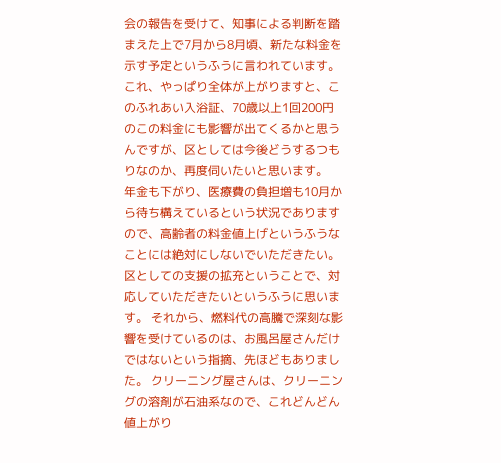会の報告を受けて、知事による判断を踏まえた上で7月から8月頃、新たな料金を示す予定というふうに言われています。 これ、やっぱり全体が上がりますと、このふれあい入浴証、70歳以上1回200円のこの料金にも影響が出てくるかと思うんですが、区としては今後どうするつもりなのか、再度伺いたいと思います。
年金も下がり、医療費の負担増も10月から待ち構えているという状況でありますので、高齢者の料金値上げというふうなことには絶対にしないでいただきたい。区としての支援の拡充ということで、対応していただきたいというふうに思います。 それから、燃料代の高騰で深刻な影響を受けているのは、お風呂屋さんだけではないという指摘、先ほどもありました。 クリーニング屋さんは、クリーニングの溶剤が石油系なので、これどんどん値上がり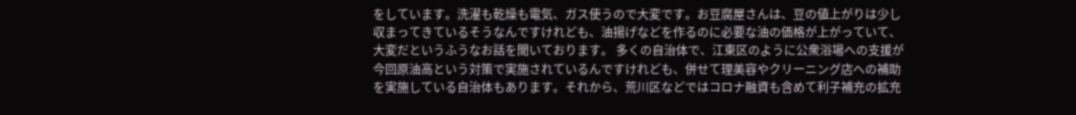をしています。洗濯も乾燥も電気、ガス使うので大変です。お豆腐屋さんは、豆の値上がりは少し収まってきているそうなんですけれども、油揚げなどを作るのに必要な油の価格が上がっていて、大変だというふうなお話を聞いております。 多くの自治体で、江東区のように公衆浴場への支援が今回原油高という対策で実施されているんですけれども、併せて理美容やクリーニング店への補助を実施している自治体もあります。それから、荒川区などではコロナ融資も含めて利子補充の拡充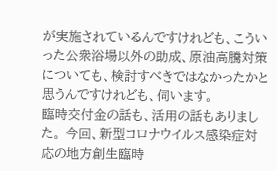が実施されているんですけれども、こういった公衆浴場以外の助成、原油高騰対策についても、検討すべきではなかったかと思うんですけれども、伺います。
臨時交付金の話も、活用の話もありました。 今回、新型コロナウイルス感染症対応の地方創生臨時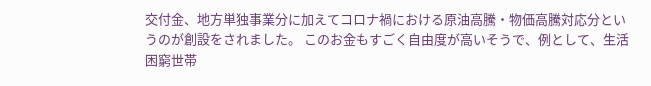交付金、地方単独事業分に加えてコロナ禍における原油高騰・物価高騰対応分というのが創設をされました。 このお金もすごく自由度が高いそうで、例として、生活困窮世帯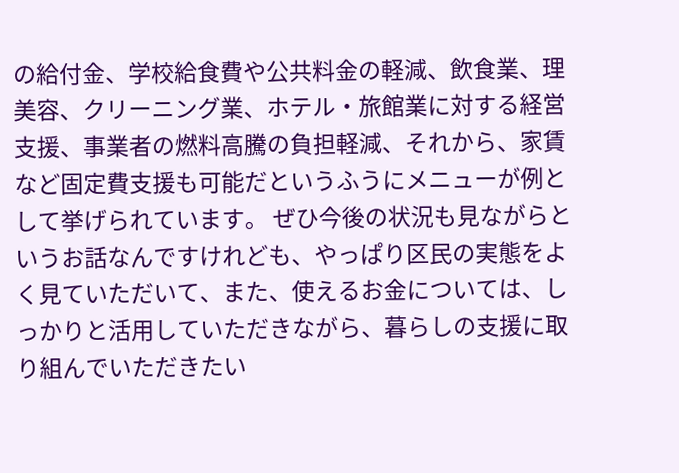の給付金、学校給食費や公共料金の軽減、飲食業、理美容、クリーニング業、ホテル・旅館業に対する経営支援、事業者の燃料高騰の負担軽減、それから、家賃など固定費支援も可能だというふうにメニューが例として挙げられています。 ぜひ今後の状況も見ながらというお話なんですけれども、やっぱり区民の実態をよく見ていただいて、また、使えるお金については、しっかりと活用していただきながら、暮らしの支援に取り組んでいただきたい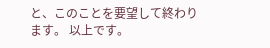と、このことを要望して終わります。 以上です。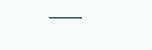───